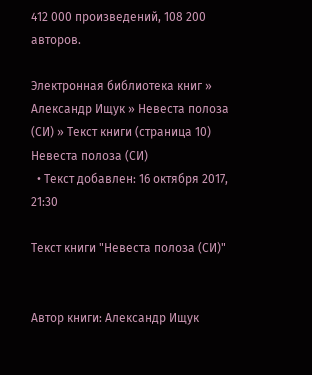412 000 произведений, 108 200 авторов.

Электронная библиотека книг » Александр Ищук » Невеста полоза (СИ) » Текст книги (страница 10)
Невеста полоза (СИ)
  • Текст добавлен: 16 октября 2017, 21:30

Текст книги "Невеста полоза (СИ)"


Автор книги: Александр Ищук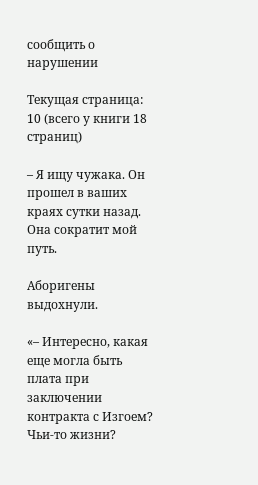сообщить о нарушении

Текущая страница: 10 (всего у книги 18 страниц)

– Я ищу чужака. Он прошел в ваших краях сутки назад. Она сократит мой путь.

Аборигены выдохнули.

«– Интересно, какая еще могла быть плата при заключении контракта с Изгоем? Чьи-то жизни?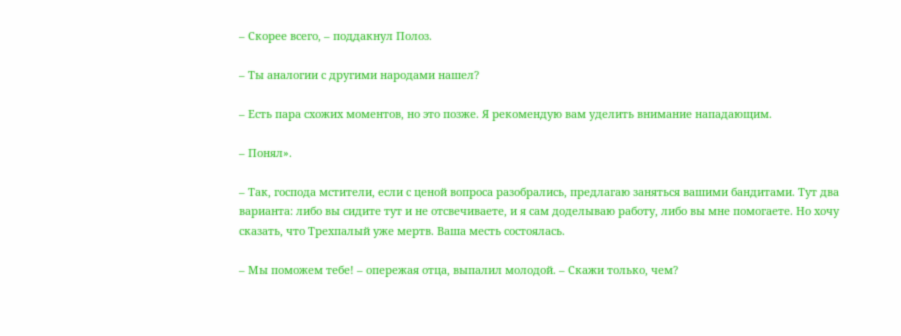– Скорее всего, – поддакнул Полоз.

– Ты аналогии с другими народами нашел?

– Есть пара схожих моментов, но это позже. Я рекомендую вам уделить внимание нападающим.

– Понял».

– Так, господа мстители, если с ценой вопроса разобрались, предлагаю заняться вашими бандитами. Тут два варианта: либо вы сидите тут и не отсвечиваете, и я сам доделываю работу, либо вы мне помогаете. Но хочу сказать, что Трехпалый уже мертв. Ваша месть состоялась.

– Мы поможем тебе! – опережая отца, выпалил молодой. – Скажи только, чем?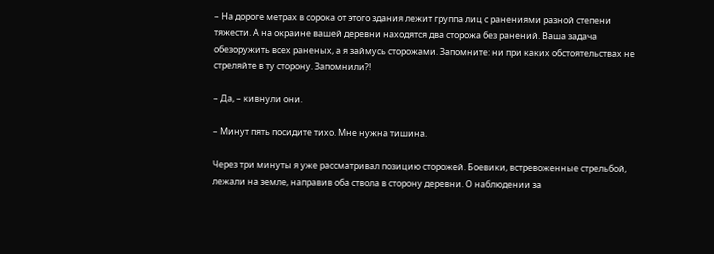– На дороге метрах в сорока от этого здания лежит группа лиц с ранениями разной степени тяжести. А на окраине вашей деревни находятся два сторожа без ранений. Ваша задача обезоружить всех раненых, а я займусь сторожами. Запомните: ни при каких обстоятельствах не стреляйте в ту сторону. Запомнили?!

– Да, – кивнули они.

– Минут пять посидите тихо. Мне нужна тишина.

Через три минуты я уже рассматривал позицию сторожей. Боевики, встревоженные стрельбой, лежали на земле, направив оба ствола в сторону деревни. О наблюдении за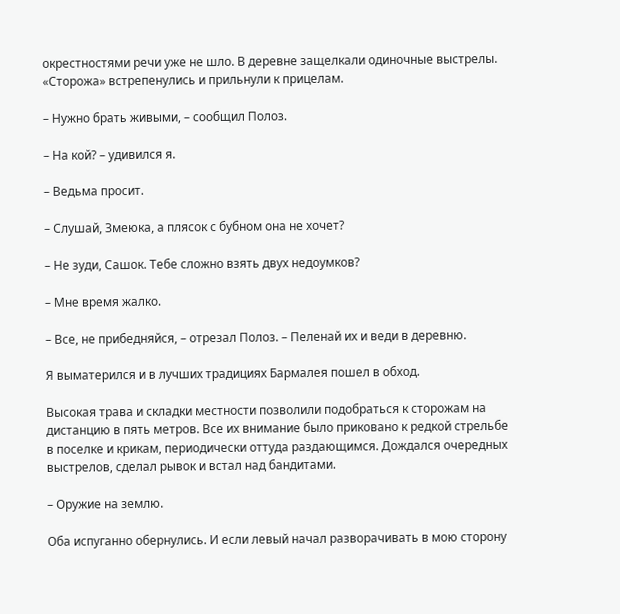окрестностями речи уже не шло. В деревне защелкали одиночные выстрелы. «Сторожа» встрепенулись и прильнули к прицелам.

– Нужно брать живыми, – сообщил Полоз.

– На кой? – удивился я.

– Ведьма просит.

– Слушай, Змеюка, а плясок с бубном она не хочет?

– Не зуди, Сашок. Тебе сложно взять двух недоумков?

– Мне время жалко.

– Все, не прибедняйся, – отрезал Полоз. – Пеленай их и веди в деревню.

Я выматерился и в лучших традициях Бармалея пошел в обход.

Высокая трава и складки местности позволили подобраться к сторожам на дистанцию в пять метров. Все их внимание было приковано к редкой стрельбе в поселке и крикам, периодически оттуда раздающимся. Дождался очередных выстрелов, сделал рывок и встал над бандитами.

– Оружие на землю.

Оба испуганно обернулись. И если левый начал разворачивать в мою сторону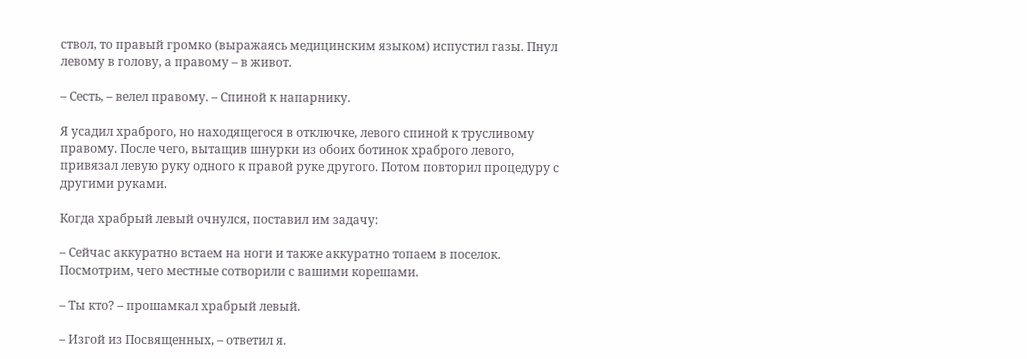ствол, то правый громко (выражаясь медицинским языком) испустил газы. Пнул левому в голову, а правому – в живот.

– Сесть, – велел правому. – Спиной к напарнику.

Я усадил храброго, но находящегося в отключке, левого спиной к трусливому правому. После чего, вытащив шнурки из обоих ботинок храброго левого, привязал левую руку одного к правой руке другого. Потом повторил процедуру с другими руками.

Когда храбрый левый очнулся, поставил им задачу:

– Сейчас аккуратно встаем на ноги и также аккуратно топаем в поселок. Посмотрим, чего местные сотворили с вашими корешами.

– Ты кто? – прошамкал храбрый левый.

– Изгой из Посвященных, – ответил я.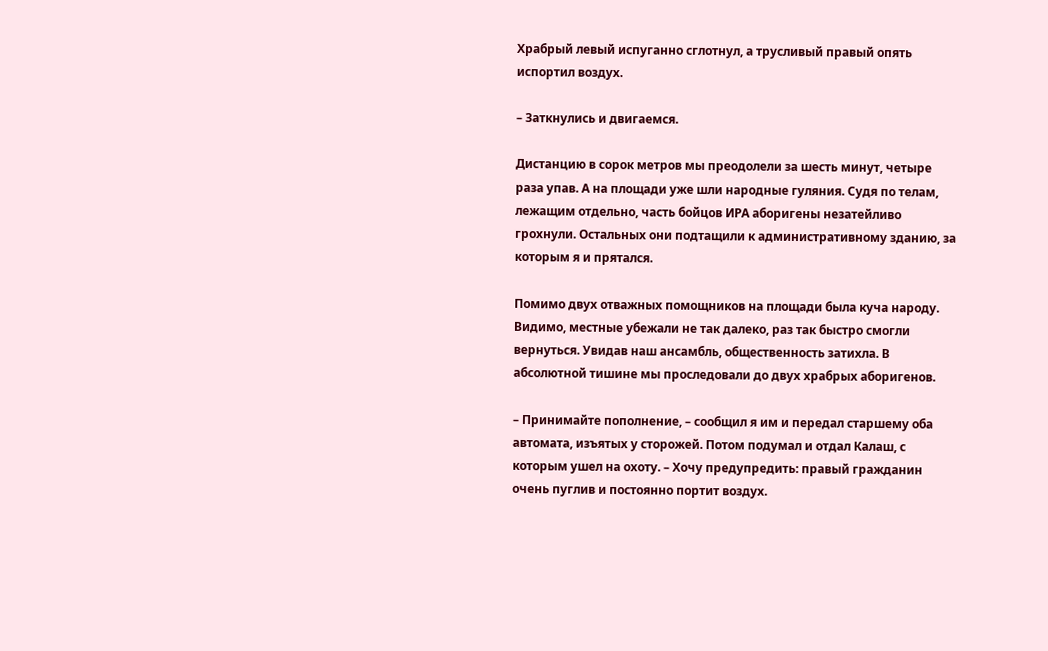Храбрый левый испуганно сглотнул, а трусливый правый опять испортил воздух.

– Заткнулись и двигаемся.

Дистанцию в сорок метров мы преодолели за шесть минут, четыре раза упав. А на площади уже шли народные гуляния. Судя по телам, лежащим отдельно, часть бойцов ИРА аборигены незатейливо грохнули. Остальных они подтащили к административному зданию, за которым я и прятался.

Помимо двух отважных помощников на площади была куча народу. Видимо, местные убежали не так далеко, раз так быстро смогли вернуться. Увидав наш ансамбль, общественность затихла. В абсолютной тишине мы проследовали до двух храбрых аборигенов.

– Принимайте пополнение, – сообщил я им и передал старшему оба автомата, изъятых у сторожей. Потом подумал и отдал Калаш, с которым ушел на охоту. – Хочу предупредить: правый гражданин очень пуглив и постоянно портит воздух.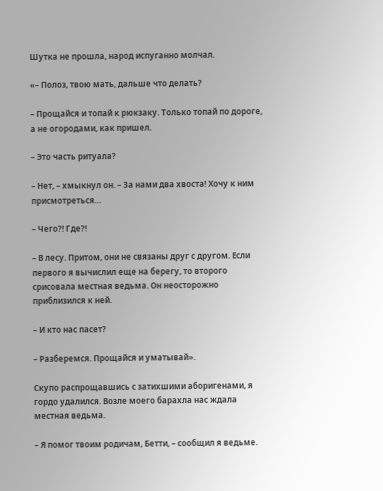Шутка не прошла, народ испуганно молчал.

«– Полоз, твою мать, дальше что делать?

– Прощайся и топай к рюкзаку. Только топай по дороге, а не огородами, как пришел.

– Это часть ритуала?

– Нет, – хмыкнул он. – За нами два хвоста! Хочу к ним присмотреться…

– Чего?! Где?!

– В лесу. Притом, они не связаны друг с другом. Если первого я вычислил еще на берегу, то второго срисовала местная ведьма. Он неосторожно приблизился к ней.

– И кто нас пасет?

– Разберемся. Прощайся и уматывай».

Скупо распрощавшись с затихшими аборигенами, я гордо удалился. Возле моего барахла нас ждала местная ведьма.

– Я помог твоим родичам, Бетти, – сообщил я ведьме.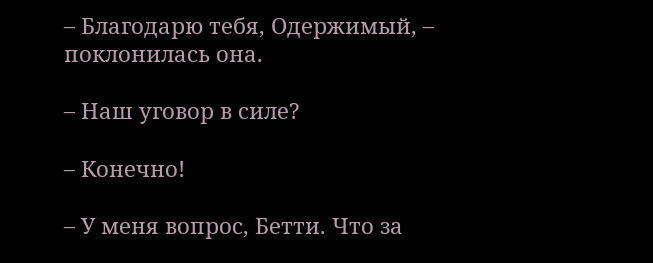– Благодарю тебя, Одержимый, – поклонилась она.

– Наш уговор в силе?

– Конечно!

– У меня вопрос, Бетти. Что за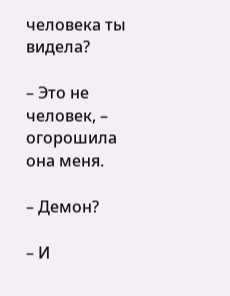человека ты видела?

– Это не человек, – огорошила она меня.

– Демон?

– И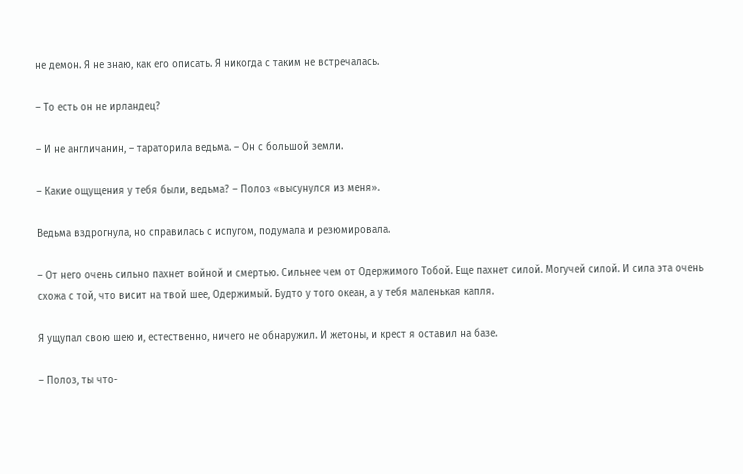не демон. Я не знаю, как его описать. Я никогда с таким не встречалась.

– То есть он не ирландец?

– И не англичанин, – тараторила ведьма. – Он с большой земли.

– Какие ощущения у тебя были, ведьма? – Полоз «высунулся из меня».

Ведьма вздрогнула, но справилась с испугом, подумала и резюмировала.

– От него очень сильно пахнет войной и смертью. Сильнее чем от Одержимого Тобой. Еще пахнет силой. Могучей силой. И сила эта очень схожа с той, что висит на твой шее, Одержимый. Будто у того океан, а у тебя маленькая капля.

Я ущупал свою шею и, естественно, ничего не обнаружил. И жетоны, и крест я оставил на базе.

– Полоз, ты что-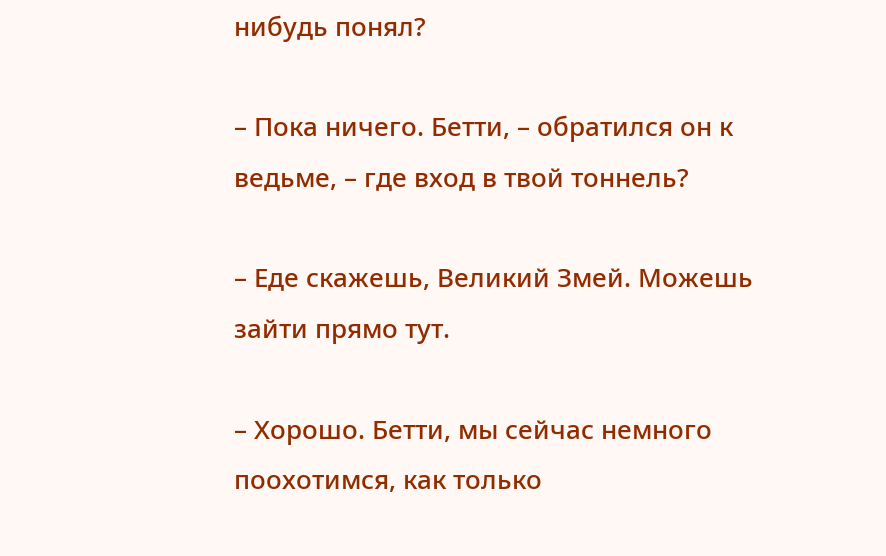нибудь понял?

– Пока ничего. Бетти, – обратился он к ведьме, – где вход в твой тоннель?

– Еде скажешь, Великий Змей. Можешь зайти прямо тут.

– Хорошо. Бетти, мы сейчас немного поохотимся, как только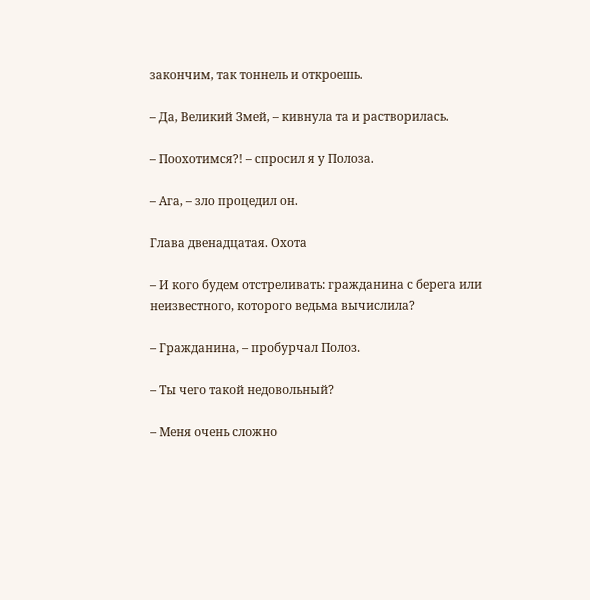закончим, так тоннель и откроешь.

– Да, Великий Змей, – кивнула та и растворилась.

– Поохотимся?! – спросил я у Полоза.

– Ага, – зло процедил он.

Глава двенадцатая. Охота

– И кого будем отстреливать: гражданина с берега или неизвестного, которого ведьма вычислила?

– Гражданина, – пробурчал Полоз.

– Ты чего такой недовольный?

– Меня очень сложно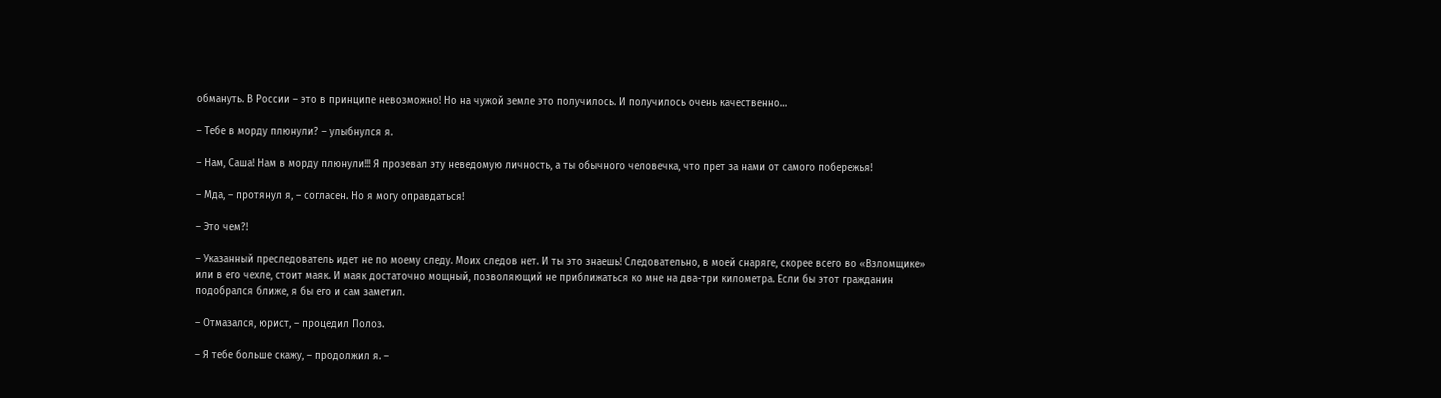обмануть. В России – это в принципе невозможно! Но на чужой земле это получилось. И получилось очень качественно…

– Тебе в морду плюнули? – улыбнулся я.

– Нам, Саша! Нам в морду плюнули!!! Я прозевал эту неведомую личность, а ты обычного человечка, что прет за нами от самого побережья!

– Мда, – протянул я, – согласен. Но я могу оправдаться!

– Это чем?!

– Указанный преследователь идет не по моему следу. Моих следов нет. И ты это знаешь! Следовательно, в моей снаряге, скорее всего во «Взломщике» или в его чехле, стоит маяк. И маяк достаточно мощный, позволяющий не приближаться ко мне на два-три километра. Если бы этот гражданин подобрался ближе, я бы его и сам заметил.

– Отмазался, юрист, – процедил Полоз.

– Я тебе больше скажу, – продолжил я. –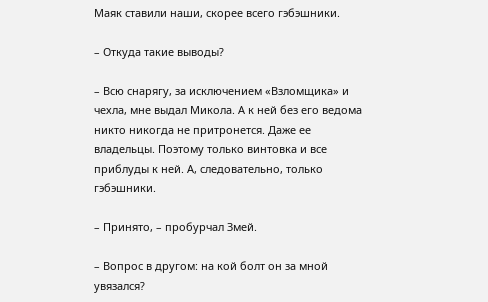Маяк ставили наши, скорее всего гэбэшники.

– Откуда такие выводы?

– Всю снарягу, за исключением «Взломщика» и чехла, мне выдал Микола. А к ней без его ведома никто никогда не притронется. Даже ее владельцы. Поэтому только винтовка и все приблуды к ней. А, следовательно, только гэбэшники.

– Принято, – пробурчал Змей.

– Вопрос в другом: на кой болт он за мной увязался?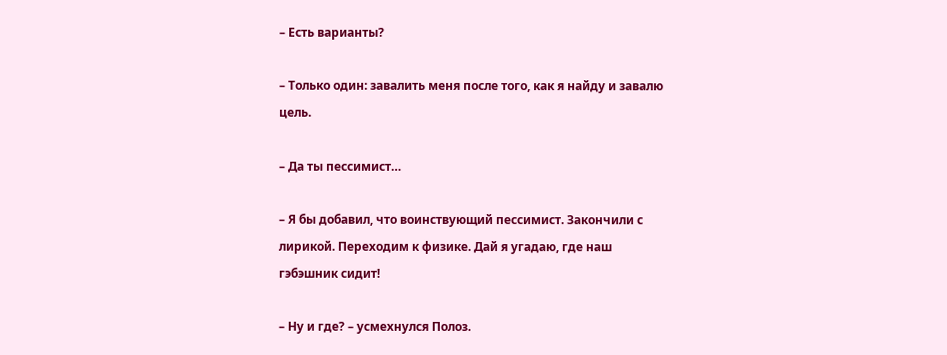– Есть варианты?

– Только один: завалить меня после того, как я найду и завалю цель.

– Да ты пессимист…

– Я бы добавил, что воинствующий пессимист. Закончили с лирикой. Переходим к физике. Дай я угадаю, где наш гэбэшник сидит!

– Ну и где? – усмехнулся Полоз.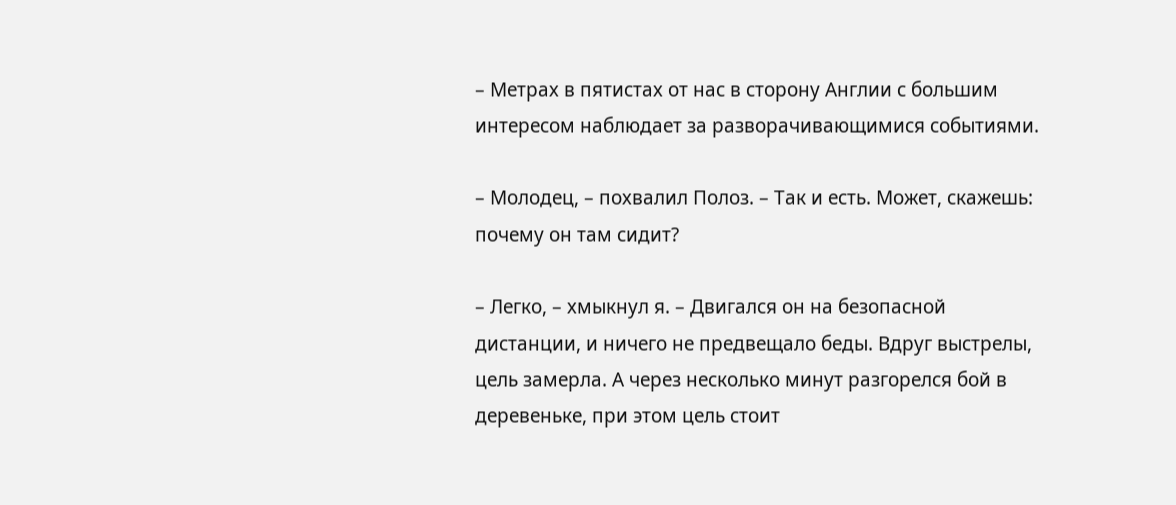– Метрах в пятистах от нас в сторону Англии с большим интересом наблюдает за разворачивающимися событиями.

– Молодец, – похвалил Полоз. – Так и есть. Может, скажешь: почему он там сидит?

– Легко, – хмыкнул я. – Двигался он на безопасной дистанции, и ничего не предвещало беды. Вдруг выстрелы, цель замерла. А через несколько минут разгорелся бой в деревеньке, при этом цель стоит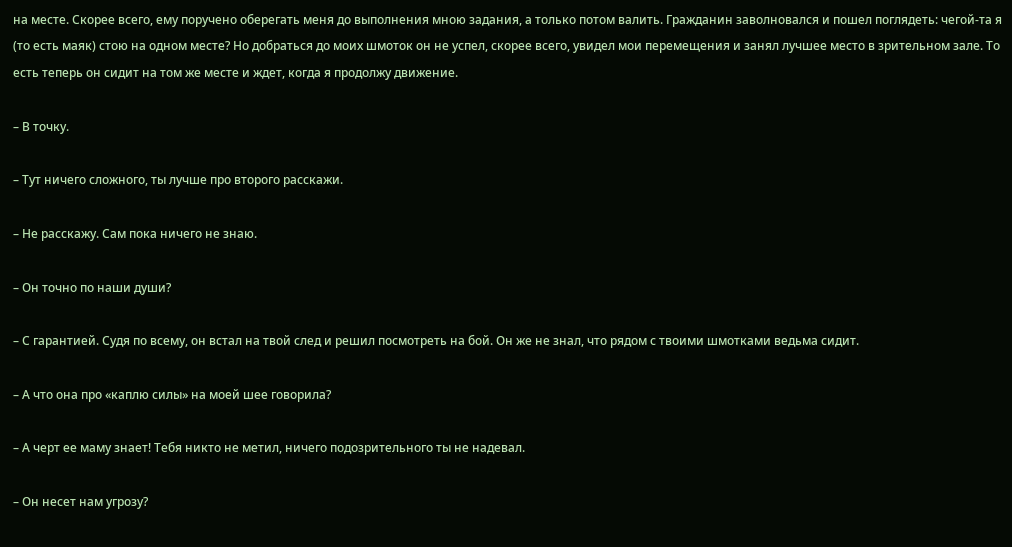на месте. Скорее всего, ему поручено оберегать меня до выполнения мною задания, а только потом валить. Гражданин заволновался и пошел поглядеть: чегой-та я (то есть маяк) стою на одном месте? Но добраться до моих шмоток он не успел, скорее всего, увидел мои перемещения и занял лучшее место в зрительном зале. То есть теперь он сидит на том же месте и ждет, когда я продолжу движение.

– В точку.

– Тут ничего сложного, ты лучше про второго расскажи.

– Не расскажу. Сам пока ничего не знаю.

– Он точно по наши души?

– С гарантией. Судя по всему, он встал на твой след и решил посмотреть на бой. Он же не знал, что рядом с твоими шмотками ведьма сидит.

– А что она про «каплю силы» на моей шее говорила?

– А черт ее маму знает! Тебя никто не метил, ничего подозрительного ты не надевал.

– Он несет нам угрозу?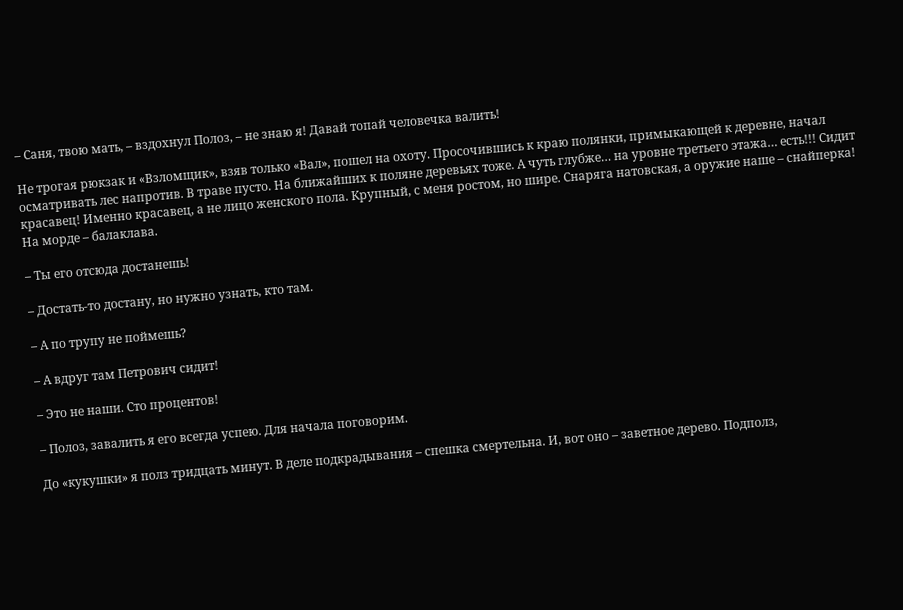– Саня, твою мать, – вздохнул Полоз, – не знаю я! Давай топай человечка валить!

Не трогая рюкзак и «Взломщик», взяв только «Вал», пошел на охоту. Просочившись к краю полянки, примыкающей к деревне, начал осматривать лес напротив. В траве пусто. На ближайших к поляне деревьях тоже. А чуть глубже… на уровне третьего этажа… есть!!! Сидит красавец! Именно красавец, а не лицо женского пола. Крупный, с меня ростом, но шире. Снаряга натовская, а оружие наше – снайперка! На морде – балаклава.

– Ты его отсюда достанешь!

– Достать-то достану, но нужно узнать, кто там.

– А по трупу не поймешь?

– А вдруг там Петрович сидит!

– Это не наши. Сто процентов!

– Полоз, завалить я его всегда успею. Для начала поговорим.

До «кукушки» я полз тридцать минут. В деле подкрадывания – спешка смертельна. И, вот оно – заветное дерево. Подполз,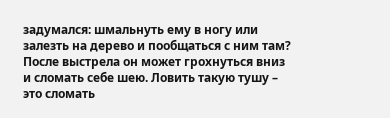задумался: шмальнуть ему в ногу или залезть на дерево и пообщаться с ним там? После выстрела он может грохнуться вниз и сломать себе шею. Ловить такую тушу – это сломать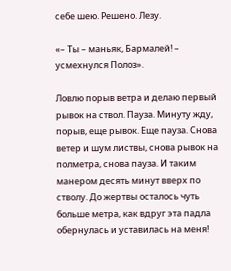себе шею. Решено. Лезу.

«– Ты – маньяк, Бармалей! – усмехнулся Полоз».

Ловлю порыв ветра и делаю первый рывок на ствол. Пауза. Минуту жду, порыв, еще рывок. Еще пауза. Снова ветер и шум листвы, снова рывок на полметра, снова пауза. И таким манером десять минут вверх по стволу. До жертвы осталось чуть больше метра, как вдруг эта падла обернулась и уставилась на меня!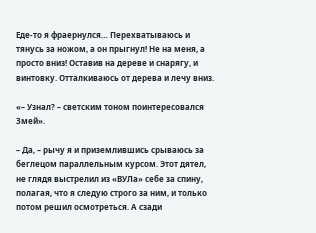Еде-то я фраернулся… Перехватываюсь и тянусь за ножом, а он прыгнул! Не на меня, а просто вниз! Оставив на дереве и снарягу, и винтовку. Отталкиваюсь от дерева и лечу вниз.

«– Узнал? – светским тоном поинтересовался Змей».

– Да, – рычу я и приземлившись срываюсь за беглецом параллельным курсом. Этот дятел, не глядя выстрелил из «ВУЛа» себе за спину, полагая, что я следую строго за ним, и только потом решил осмотреться. А сзади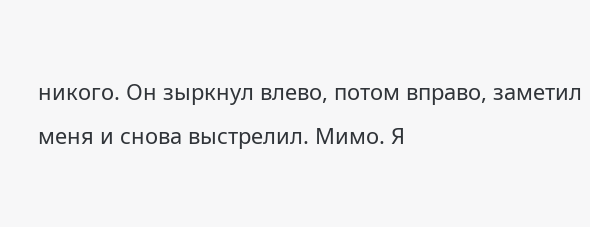никого. Он зыркнул влево, потом вправо, заметил меня и снова выстрелил. Мимо. Я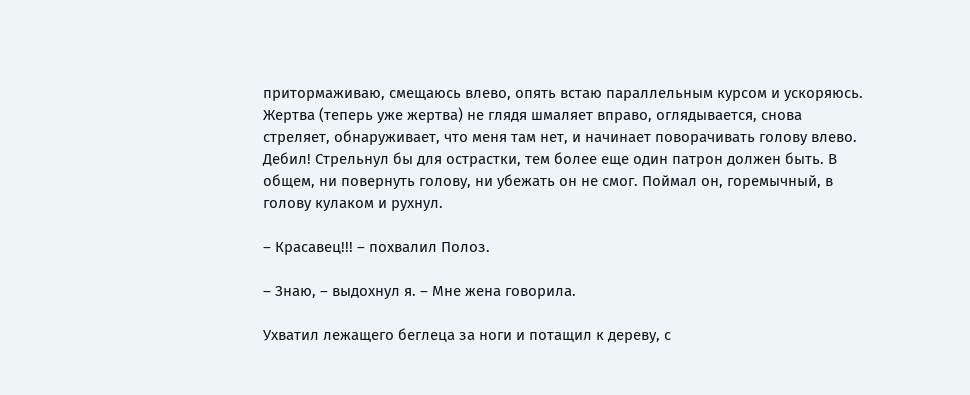притормаживаю, смещаюсь влево, опять встаю параллельным курсом и ускоряюсь. Жертва (теперь уже жертва) не глядя шмаляет вправо, оглядывается, снова стреляет, обнаруживает, что меня там нет, и начинает поворачивать голову влево. Дебил! Стрельнул бы для острастки, тем более еще один патрон должен быть. В общем, ни повернуть голову, ни убежать он не смог. Поймал он, горемычный, в голову кулаком и рухнул.

– Красавец!!! – похвалил Полоз.

– Знаю, – выдохнул я. – Мне жена говорила.

Ухватил лежащего беглеца за ноги и потащил к дереву, с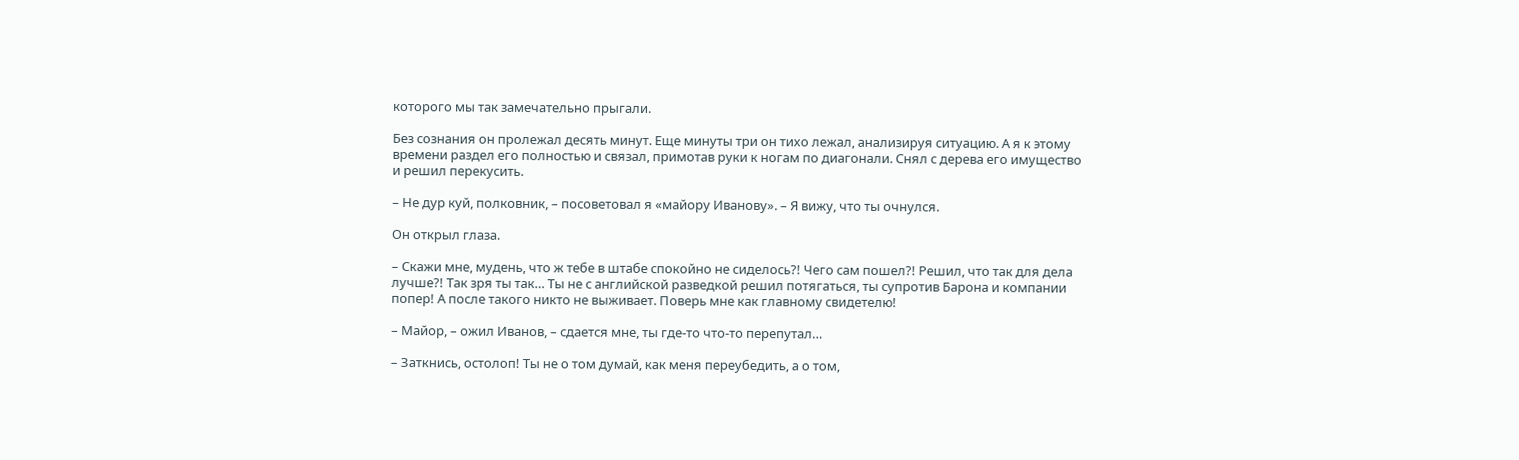которого мы так замечательно прыгали.

Без сознания он пролежал десять минут. Еще минуты три он тихо лежал, анализируя ситуацию. А я к этому времени раздел его полностью и связал, примотав руки к ногам по диагонали. Снял с дерева его имущество и решил перекусить.

– Не дур куй, полковник, – посоветовал я «майору Иванову». – Я вижу, что ты очнулся.

Он открыл глаза.

– Скажи мне, мудень, что ж тебе в штабе спокойно не сиделось?! Чего сам пошел?! Решил, что так для дела лучше?! Так зря ты так… Ты не с английской разведкой решил потягаться, ты супротив Барона и компании попер! А после такого никто не выживает. Поверь мне как главному свидетелю!

– Майор, – ожил Иванов, – сдается мне, ты где-то что-то перепутал…

– Заткнись, остолоп! Ты не о том думай, как меня переубедить, а о том,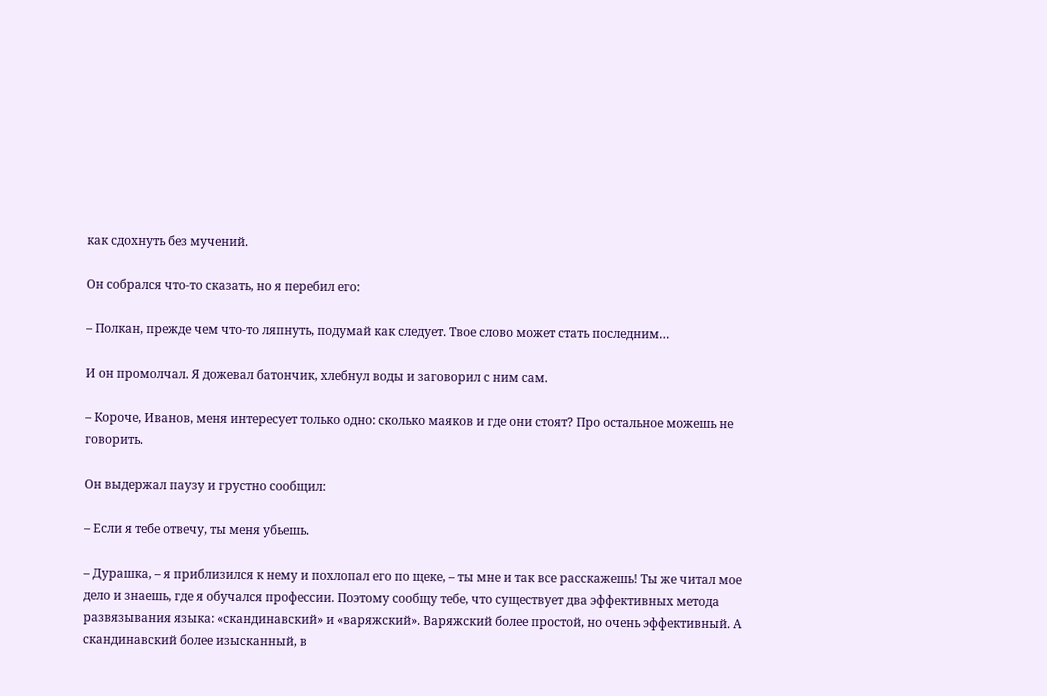как сдохнуть без мучений.

Он собрался что-то сказать, но я перебил его:

– Полкан, прежде чем что-то ляпнуть, подумай как следует. Твое слово может стать последним…

И он промолчал. Я дожевал батончик, хлебнул воды и заговорил с ним сам.

– Короче, Иванов, меня интересует только одно: сколько маяков и где они стоят? Про остальное можешь не говорить.

Он выдержал паузу и грустно сообщил:

– Если я тебе отвечу, ты меня убьешь.

– Дурашка, – я приблизился к нему и похлопал его по щеке, – ты мне и так все расскажешь! Ты же читал мое дело и знаешь, где я обучался профессии. Поэтому сообщу тебе, что существует два эффективных метода развязывания языка: «скандинавский» и «варяжский». Варяжский более простой, но очень эффективный. А скандинавский более изысканный, в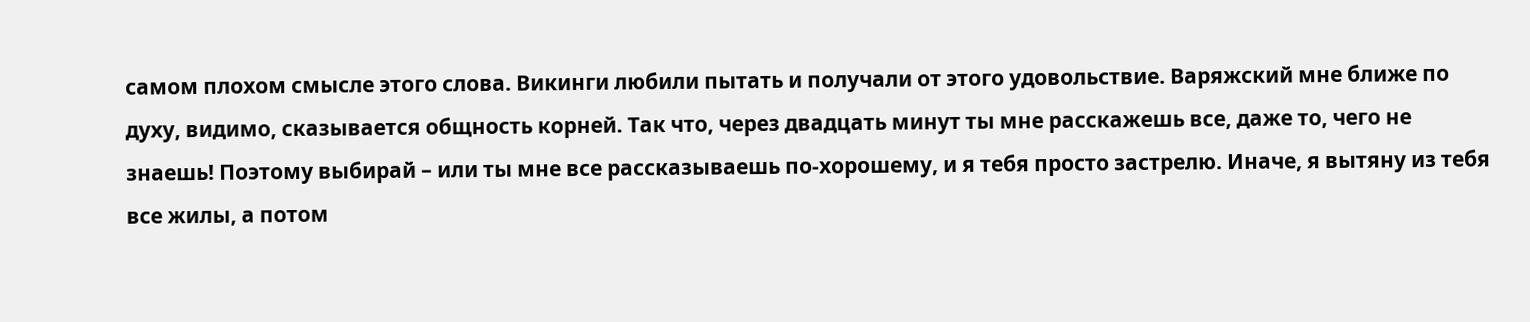самом плохом смысле этого слова. Викинги любили пытать и получали от этого удовольствие. Варяжский мне ближе по духу, видимо, сказывается общность корней. Так что, через двадцать минут ты мне расскажешь все, даже то, чего не знаешь! Поэтому выбирай – или ты мне все рассказываешь по-хорошему, и я тебя просто застрелю. Иначе, я вытяну из тебя все жилы, а потом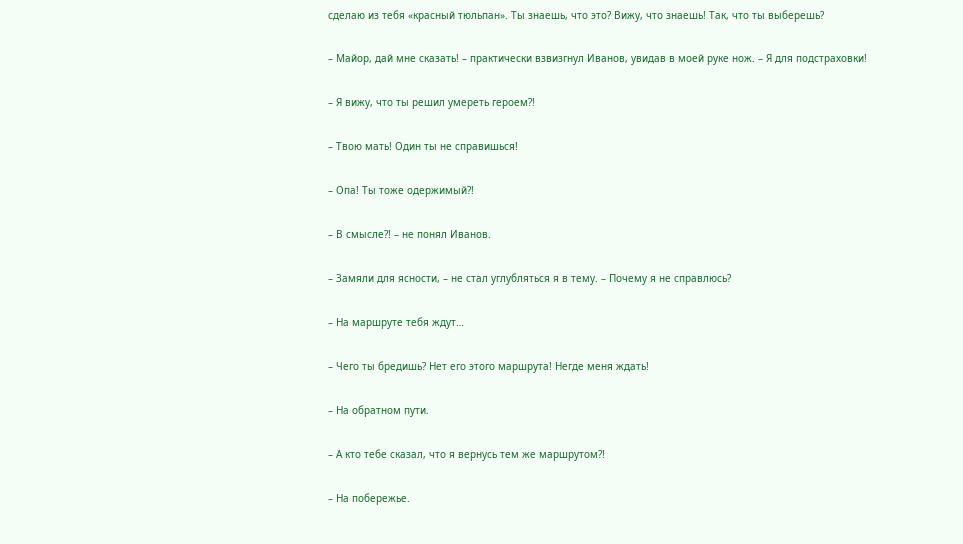сделаю из тебя «красный тюльпан». Ты знаешь, что это? Вижу, что знаешь! Так, что ты выберешь?

– Майор, дай мне сказать! – практически взвизгнул Иванов, увидав в моей руке нож. – Я для подстраховки!

– Я вижу, что ты решил умереть героем?!

– Твою мать! Один ты не справишься!

– Опа! Ты тоже одержимый?!

– В смысле?! – не понял Иванов.

– Замяли для ясности, – не стал углубляться я в тему. – Почему я не справлюсь?

– На маршруте тебя ждут…

– Чего ты бредишь? Нет его этого маршрута! Негде меня ждать!

– На обратном пути.

– А кто тебе сказал, что я вернусь тем же маршрутом?!

– На побережье.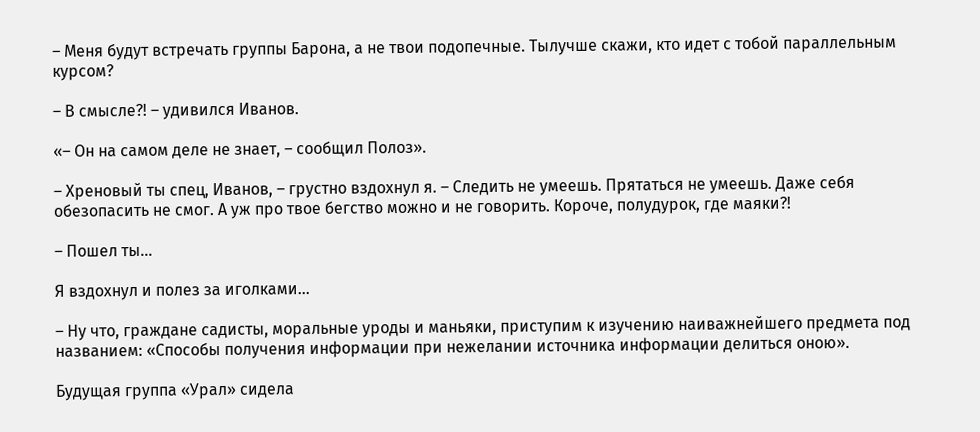– Меня будут встречать группы Барона, а не твои подопечные. Тылучше скажи, кто идет с тобой параллельным курсом?

– В смысле?! – удивился Иванов.

«– Он на самом деле не знает, – сообщил Полоз».

– Хреновый ты спец, Иванов, – грустно вздохнул я. – Следить не умеешь. Прятаться не умеешь. Даже себя обезопасить не смог. А уж про твое бегство можно и не говорить. Короче, полудурок, где маяки?!

– Пошел ты…

Я вздохнул и полез за иголками…

– Ну что, граждане садисты, моральные уроды и маньяки, приступим к изучению наиважнейшего предмета под названием: «Способы получения информации при нежелании источника информации делиться оною».

Будущая группа «Урал» сидела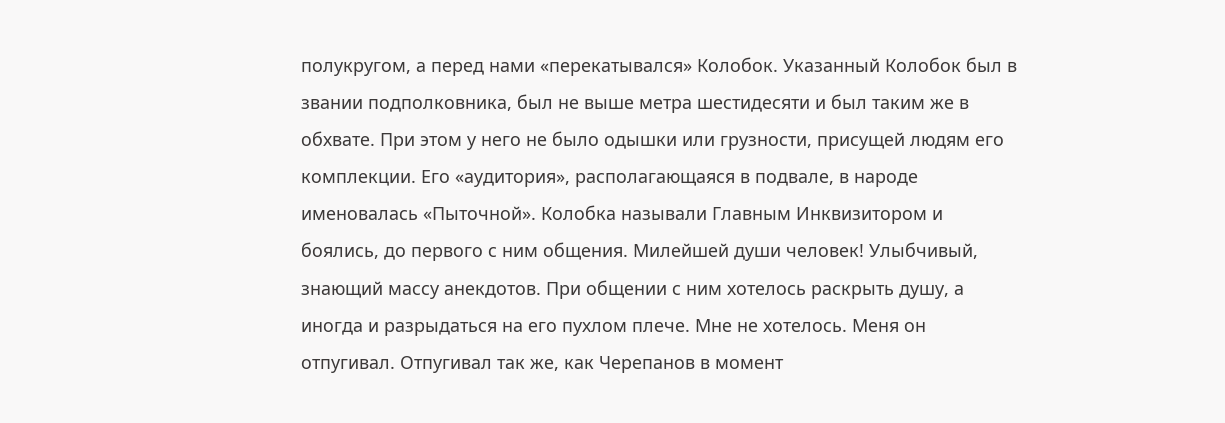полукругом, а перед нами «перекатывался» Колобок. Указанный Колобок был в звании подполковника, был не выше метра шестидесяти и был таким же в обхвате. При этом у него не было одышки или грузности, присущей людям его комплекции. Его «аудитория», располагающаяся в подвале, в народе именовалась «Пыточной». Колобка называли Главным Инквизитором и боялись, до первого с ним общения. Милейшей души человек! Улыбчивый, знающий массу анекдотов. При общении с ним хотелось раскрыть душу, а иногда и разрыдаться на его пухлом плече. Мне не хотелось. Меня он отпугивал. Отпугивал так же, как Черепанов в момент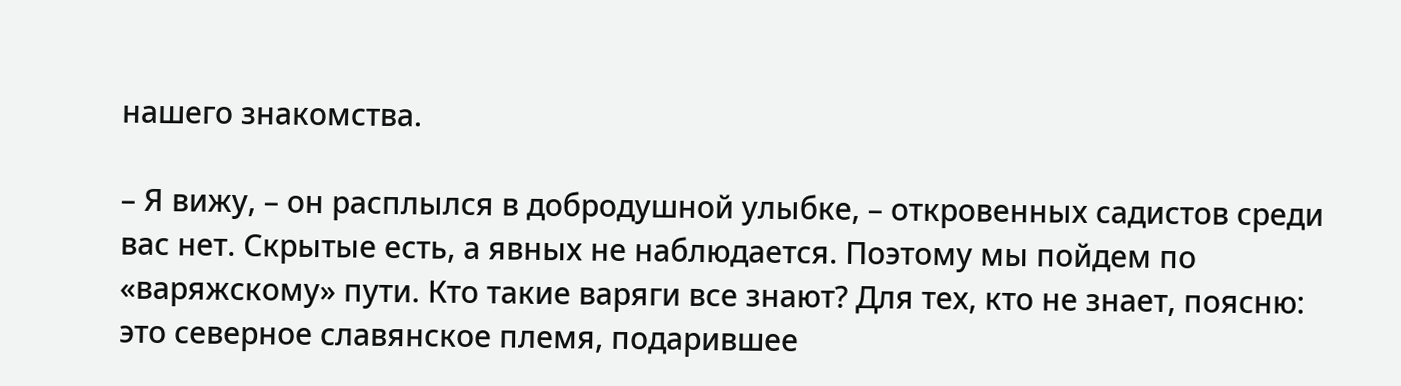нашего знакомства.

– Я вижу, – он расплылся в добродушной улыбке, – откровенных садистов среди вас нет. Скрытые есть, а явных не наблюдается. Поэтому мы пойдем по «варяжскому» пути. Кто такие варяги все знают? Для тех, кто не знает, поясню: это северное славянское племя, подарившее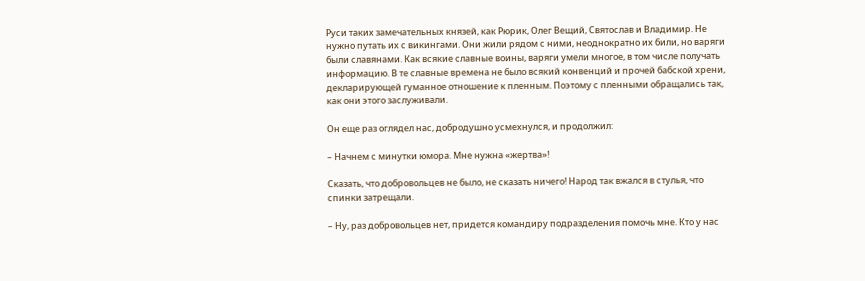Руси таких замечательных князей, как Рюрик, Олег Вещий, Святослав и Владимир. Не нужно путать их с викингами. Они жили рядом с ними, неоднократно их били, но варяги были славянами. Как всякие славные воины, варяги умели многое, в том числе получать информацию. В те славные времена не было всякий конвенций и прочей бабской хрени, декларирующей гуманное отношение к пленным. Поэтому с пленными обращались так, как они этого заслуживали.

Он еще раз оглядел нас, добродушно усмехнулся, и продолжил:

– Начнем с минутки юмора. Мне нужна «жертва»!

Сказать, что добровольцев не было, не сказать ничего! Народ так вжался в стулья, что спинки затрещали.

– Ну, раз добровольцев нет, придется командиру подразделения помочь мне. Кто у нас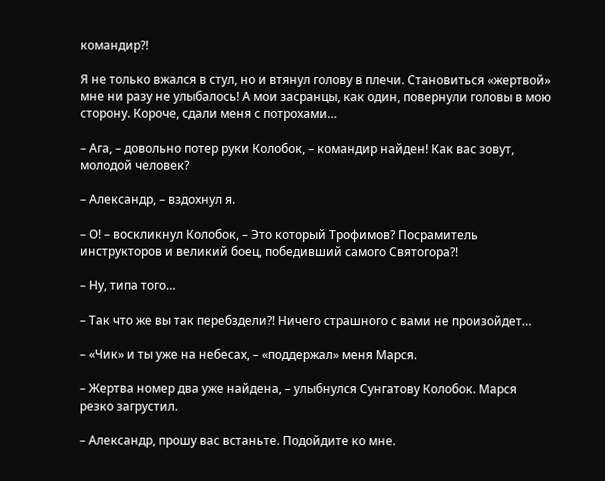командир?!

Я не только вжался в стул, но и втянул голову в плечи. Становиться «жертвой» мне ни разу не улыбалось! А мои засранцы, как один, повернули головы в мою сторону. Короче, сдали меня с потрохами…

– Ага, – довольно потер руки Колобок, – командир найден! Как вас зовут, молодой человек?

– Александр, – вздохнул я.

– О! – воскликнул Колобок, – Это который Трофимов? Посрамитель инструкторов и великий боец, победивший самого Святогора?!

– Ну, типа того…

– Так что же вы так перебздели?! Ничего страшного с вами не произойдет…

– «Чик» и ты уже на небесах, – «поддержал» меня Марся.

– Жертва номер два уже найдена, – улыбнулся Сунгатову Колобок. Марся резко загрустил.

– Александр, прошу вас встаньте. Подойдите ко мне.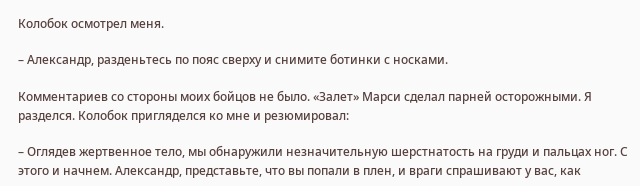Колобок осмотрел меня.

– Александр, разденьтесь по пояс сверху и снимите ботинки с носками.

Комментариев со стороны моих бойцов не было. «Залет» Марси сделал парней осторожными. Я разделся. Колобок пригляделся ко мне и резюмировал:

– Оглядев жертвенное тело, мы обнаружили незначительную шерстнатость на груди и пальцах ног. С этого и начнем. Александр, представьте, что вы попали в плен, и враги спрашивают у вас, как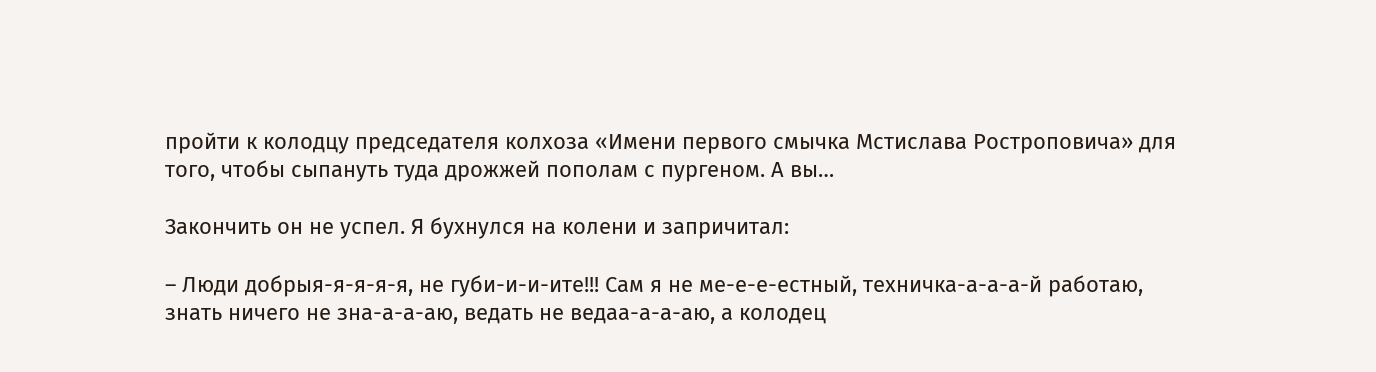пройти к колодцу председателя колхоза «Имени первого смычка Мстислава Ростроповича» для того, чтобы сыпануть туда дрожжей пополам с пургеном. А вы…

Закончить он не успел. Я бухнулся на колени и запричитал:

– Люди добрыя-я-я-я-я, не губи-и-и-ите!!! Сам я не ме-е-е-естный, техничка-а-а-а-й работаю, знать ничего не зна-а-а-аю, ведать не ведаа-а-а-аю, а колодец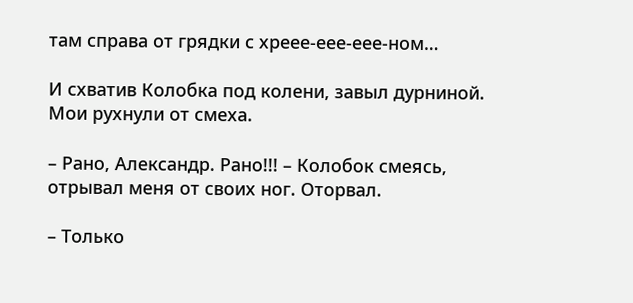там справа от грядки с хреее-еее-еее-ном…

И схватив Колобка под колени, завыл дурниной. Мои рухнули от смеха.

– Рано, Александр. Рано!!! – Колобок смеясь, отрывал меня от своих ног. Оторвал.

– Только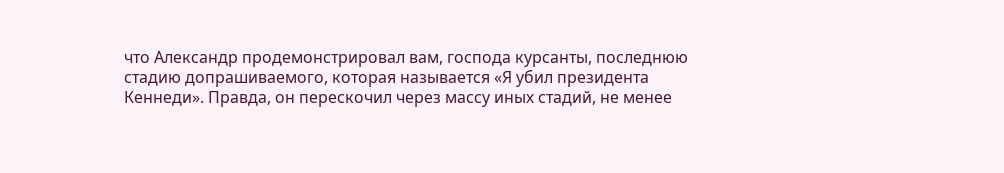что Александр продемонстрировал вам, господа курсанты, последнюю стадию допрашиваемого, которая называется «Я убил президента Кеннеди». Правда, он перескочил через массу иных стадий, не менее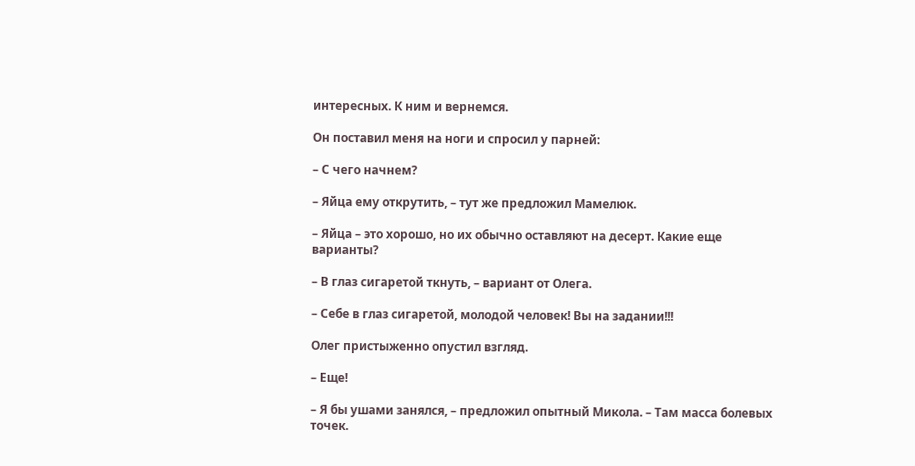интересных. К ним и вернемся.

Он поставил меня на ноги и спросил у парней:

– С чего начнем?

– Яйца ему открутить, – тут же предложил Мамелюк.

– Яйца – это хорошо, но их обычно оставляют на десерт. Какие еще варианты?

– В глаз сигаретой ткнуть, – вариант от Олега.

– Себе в глаз сигаретой, молодой человек! Вы на задании!!!

Олег пристыженно опустил взгляд.

– Еще!

– Я бы ушами занялся, – предложил опытный Микола. – Там масса болевых точек.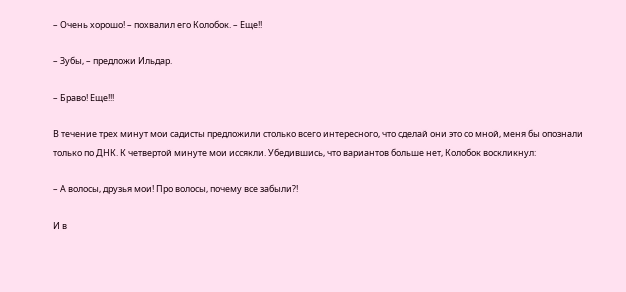– Очень хорошо! – похвалил его Колобок. – Еще!!

– Зубы, – предложи Ильдар.

– Браво! Еще!!!

В течение трех минут мои садисты предложили столько всего интересного, что сделай они это со мной, меня бы опознали только по ДНК. К четвертой минуте мои иссякли. Убедившись, что вариантов больше нет, Колобок воскликнул:

– А волосы, друзья мои! Про волосы, почему все забыли?!

И в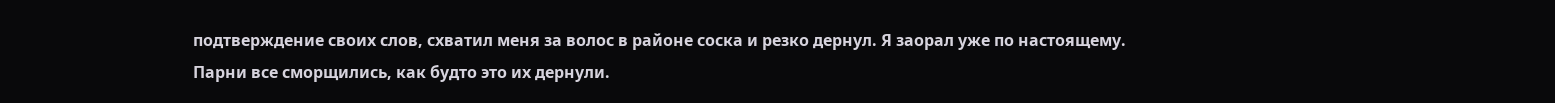подтверждение своих слов, схватил меня за волос в районе соска и резко дернул. Я заорал уже по настоящему. Парни все сморщились, как будто это их дернули.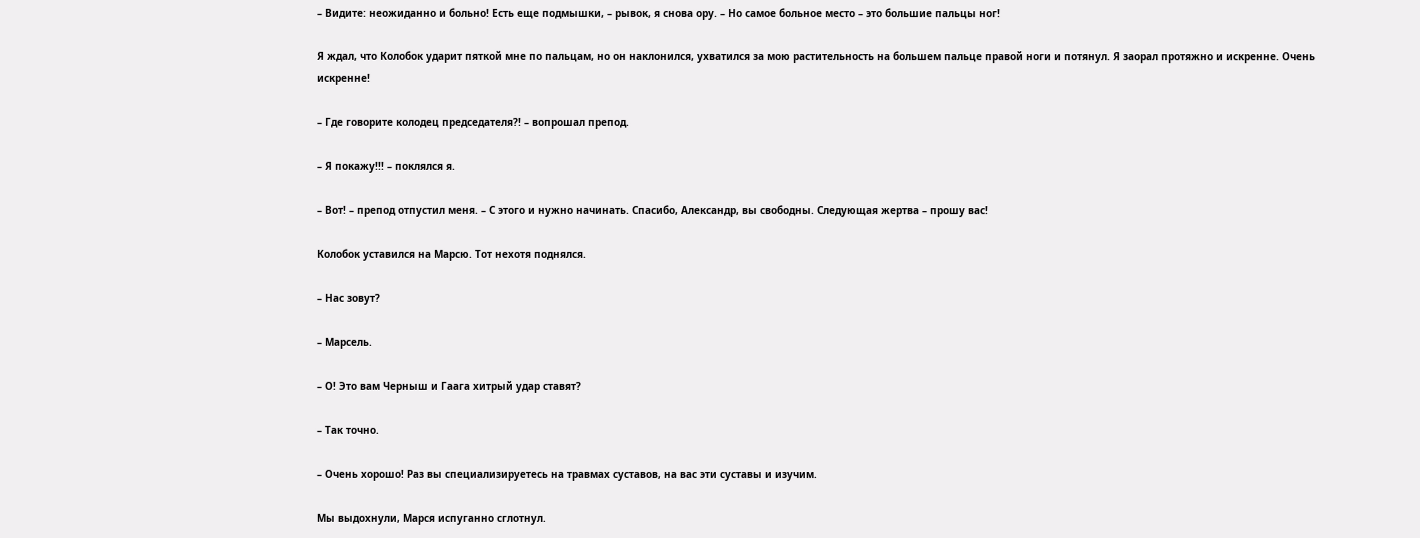– Видите: неожиданно и больно! Есть еще подмышки, – рывок, я снова ору. – Но самое больное место – это большие пальцы ног!

Я ждал, что Колобок ударит пяткой мне по пальцам, но он наклонился, ухватился за мою растительность на большем пальце правой ноги и потянул. Я заорал протяжно и искренне. Очень искренне!

– Где говорите колодец председателя?! – вопрошал препод.

– Я покажу!!! – поклялся я.

– Вот! – препод отпустил меня. – С этого и нужно начинать. Спасибо, Александр, вы свободны. Следующая жертва – прошу вас!

Колобок уставился на Марсю. Тот нехотя поднялся.

– Нас зовут?

– Марсель.

– О! Это вам Черныш и Гаага хитрый удар ставят?

– Так точно.

– Очень хорошо! Раз вы специализируетесь на травмах суставов, на вас эти суставы и изучим.

Мы выдохнули, Марся испуганно сглотнул.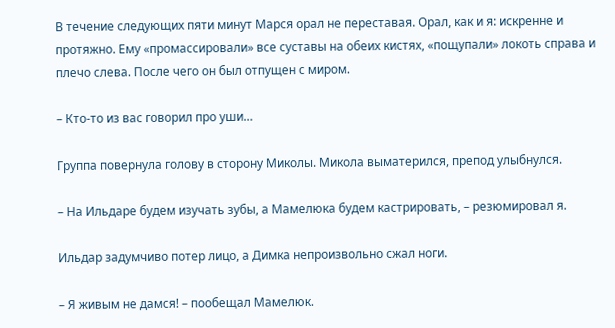В течение следующих пяти минут Марся орал не переставая. Орал, как и я: искренне и протяжно. Ему «промассировали» все суставы на обеих кистях, «пощупали» локоть справа и плечо слева. После чего он был отпущен с миром.

– Кто-то из вас говорил про уши…

Группа повернула голову в сторону Миколы. Микола выматерился, препод улыбнулся.

– На Ильдаре будем изучать зубы, а Мамелюка будем кастрировать, – резюмировал я.

Ильдар задумчиво потер лицо, а Димка непроизвольно сжал ноги.

– Я живым не дамся! – пообещал Мамелюк.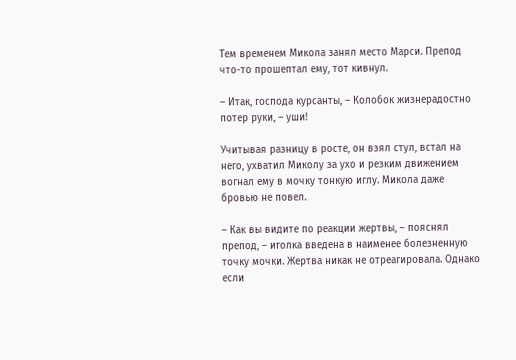Тем временем Микола занял место Марси. Препод что-то прошептал ему, тот кивнул.

– Итак, господа курсанты, – Колобок жизнерадостно потер руки, – уши!

Учитывая разницу в росте, он взял стул, встал на него, ухватил Миколу за ухо и резким движением вогнал ему в мочку тонкую иглу. Микола даже бровью не повел.

– Как вы видите по реакции жертвы, – пояснял препод, – иголка введена в наименее болезненную точку мочки. Жертва никак не отреагировала. Однако если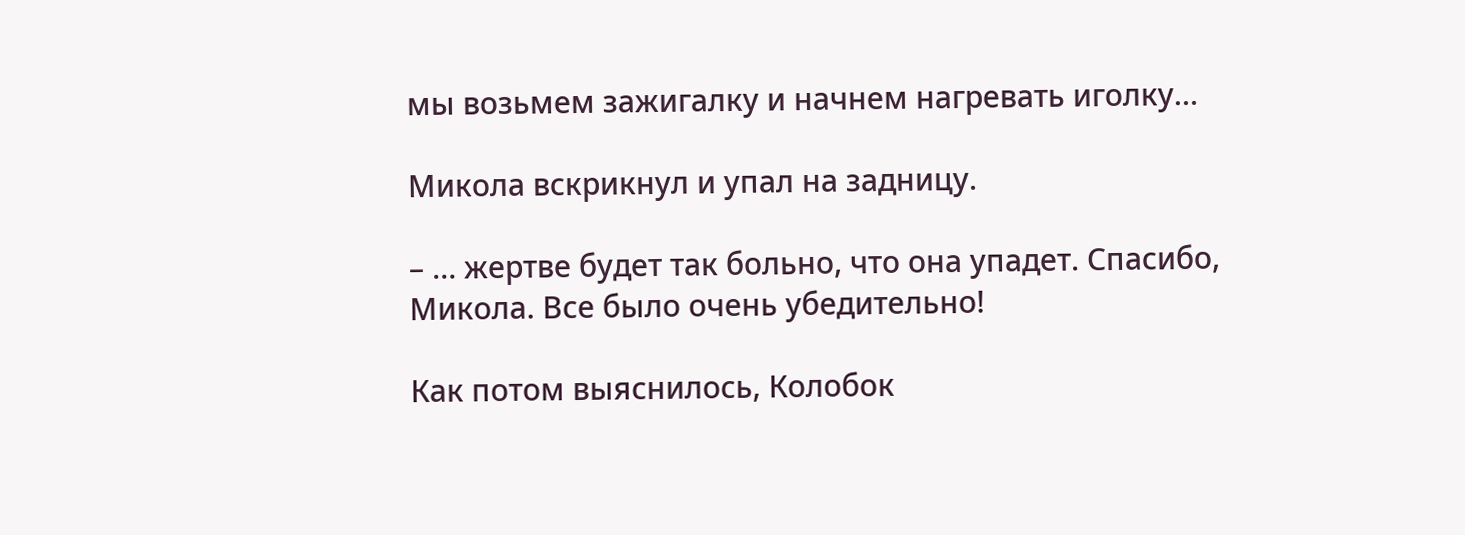мы возьмем зажигалку и начнем нагревать иголку…

Микола вскрикнул и упал на задницу.

– … жертве будет так больно, что она упадет. Спасибо, Микола. Все было очень убедительно!

Как потом выяснилось, Колобок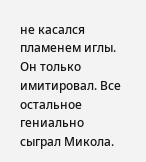не касался пламенем иглы. Он только имитировал. Все остальное гениально сыграл Микола.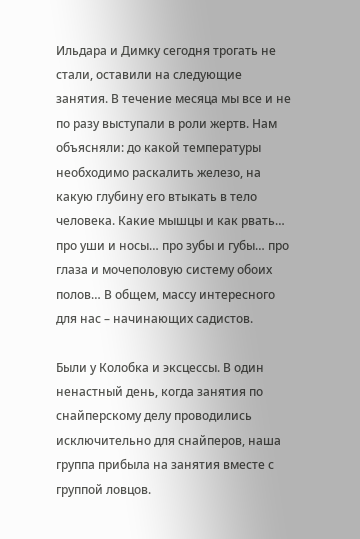Ильдара и Димку сегодня трогать не стали, оставили на следующие занятия. В течение месяца мы все и не по разу выступали в роли жертв. Нам объясняли: до какой температуры необходимо раскалить железо, на какую глубину его втыкать в тело человека. Какие мышцы и как рвать… про уши и носы… про зубы и губы… про глаза и мочеполовую систему обоих полов… В общем, массу интересного для нас – начинающих садистов.

Были у Колобка и эксцессы. В один ненастный день, когда занятия по снайперскому делу проводились исключительно для снайперов, наша группа прибыла на занятия вместе с группой ловцов.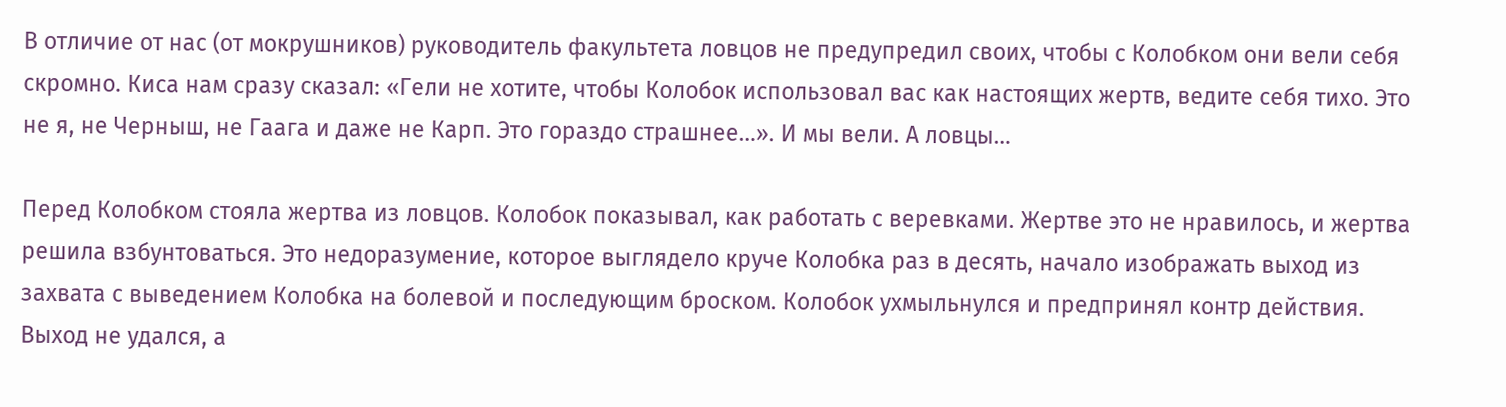В отличие от нас (от мокрушников) руководитель факультета ловцов не предупредил своих, чтобы с Колобком они вели себя скромно. Киса нам сразу сказал: «Гели не хотите, чтобы Колобок использовал вас как настоящих жертв, ведите себя тихо. Это не я, не Черныш, не Гаага и даже не Карп. Это гораздо страшнее…». И мы вели. А ловцы…

Перед Колобком стояла жертва из ловцов. Колобок показывал, как работать с веревками. Жертве это не нравилось, и жертва решила взбунтоваться. Это недоразумение, которое выглядело круче Колобка раз в десять, начало изображать выход из захвата с выведением Колобка на болевой и последующим броском. Колобок ухмыльнулся и предпринял контр действия. Выход не удался, а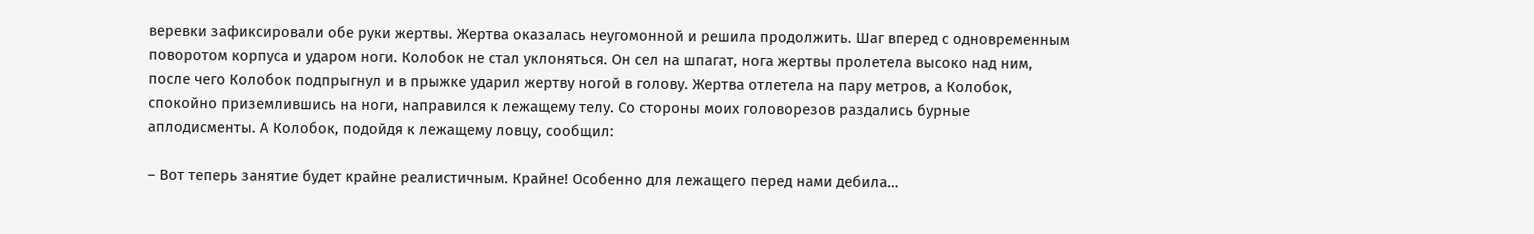веревки зафиксировали обе руки жертвы. Жертва оказалась неугомонной и решила продолжить. Шаг вперед с одновременным поворотом корпуса и ударом ноги. Колобок не стал уклоняться. Он сел на шпагат, нога жертвы пролетела высоко над ним, после чего Колобок подпрыгнул и в прыжке ударил жертву ногой в голову. Жертва отлетела на пару метров, а Колобок, спокойно приземлившись на ноги, направился к лежащему телу. Со стороны моих головорезов раздались бурные аплодисменты. А Колобок, подойдя к лежащему ловцу, сообщил:

– Вот теперь занятие будет крайне реалистичным. Крайне! Особенно для лежащего перед нами дебила…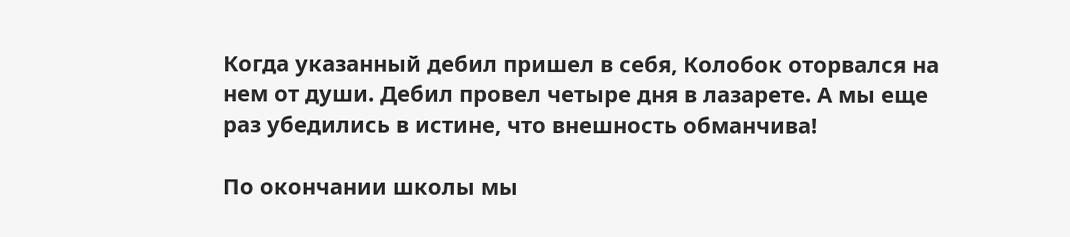Когда указанный дебил пришел в себя, Колобок оторвался на нем от души. Дебил провел четыре дня в лазарете. А мы еще раз убедились в истине, что внешность обманчива!

По окончании школы мы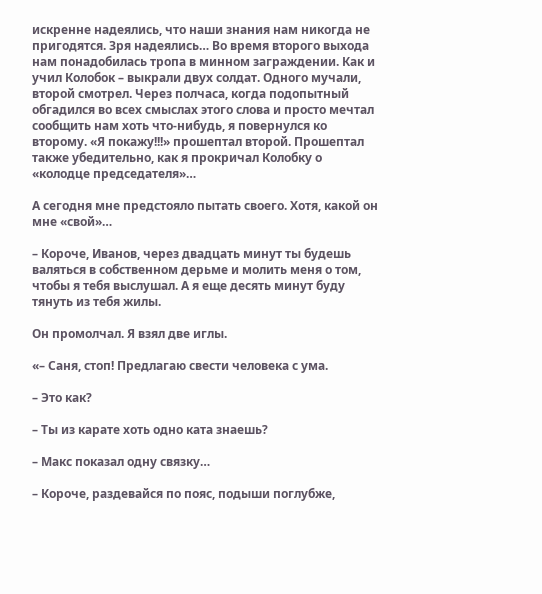искренне надеялись, что наши знания нам никогда не пригодятся. Зря надеялись… Во время второго выхода нам понадобилась тропа в минном заграждении. Как и учил Колобок – выкрали двух солдат. Одного мучали, второй смотрел. Через полчаса, когда подопытный обгадился во всех смыслах этого слова и просто мечтал сообщить нам хоть что-нибудь, я повернулся ко второму. «Я покажу!!!» прошептал второй. Прошептал также убедительно, как я прокричал Колобку о «колодце председателя»…

А сегодня мне предстояло пытать своего. Хотя, какой он мне «свой»…

– Короче, Иванов, через двадцать минут ты будешь валяться в собственном дерьме и молить меня о том, чтобы я тебя выслушал. А я еще десять минут буду тянуть из тебя жилы.

Он промолчал. Я взял две иглы.

«– Саня, стоп! Предлагаю свести человека с ума.

– Это как?

– Ты из карате хоть одно ката знаешь?

– Макс показал одну связку…

– Короче, раздевайся по пояс, подыши поглубже,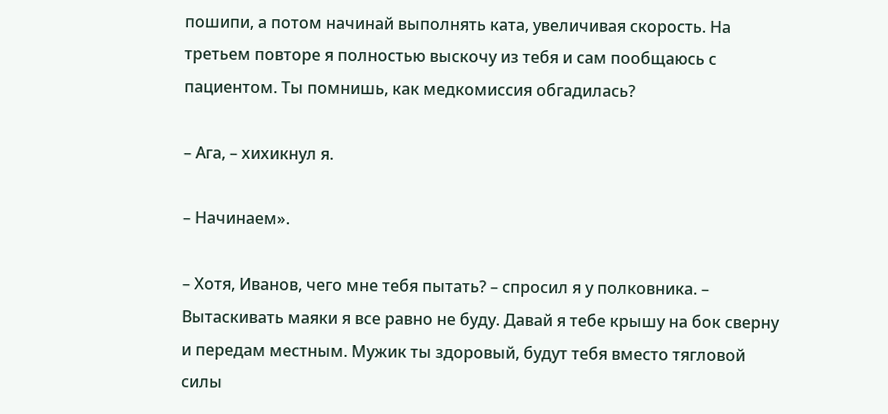пошипи, а потом начинай выполнять ката, увеличивая скорость. На третьем повторе я полностью выскочу из тебя и сам пообщаюсь с пациентом. Ты помнишь, как медкомиссия обгадилась?

– Ага, – хихикнул я.

– Начинаем».

– Хотя, Иванов, чего мне тебя пытать? – спросил я у полковника. – Вытаскивать маяки я все равно не буду. Давай я тебе крышу на бок сверну и передам местным. Мужик ты здоровый, будут тебя вместо тягловой силы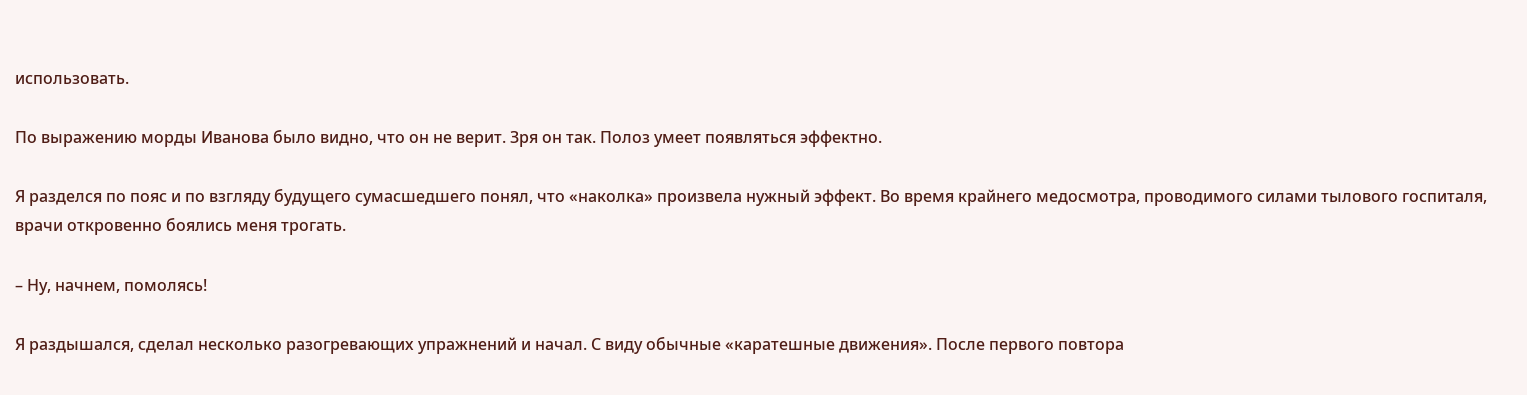использовать.

По выражению морды Иванова было видно, что он не верит. Зря он так. Полоз умеет появляться эффектно.

Я разделся по пояс и по взгляду будущего сумасшедшего понял, что «наколка» произвела нужный эффект. Во время крайнего медосмотра, проводимого силами тылового госпиталя, врачи откровенно боялись меня трогать.

– Ну, начнем, помолясь!

Я раздышался, сделал несколько разогревающих упражнений и начал. С виду обычные «каратешные движения». После первого повтора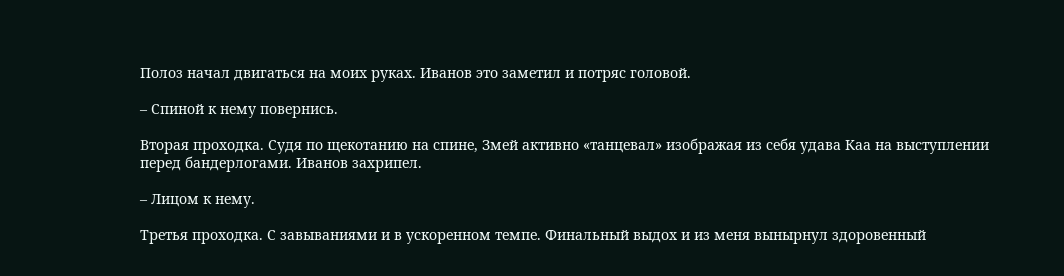Полоз начал двигаться на моих руках. Иванов это заметил и потряс головой.

– Спиной к нему повернись.

Вторая проходка. Судя по щекотанию на спине, Змей активно «танцевал» изображая из себя удава Каа на выступлении перед бандерлогами. Иванов захрипел.

– Лицом к нему.

Третья проходка. С завываниями и в ускоренном темпе. Финальный выдох и из меня вынырнул здоровенный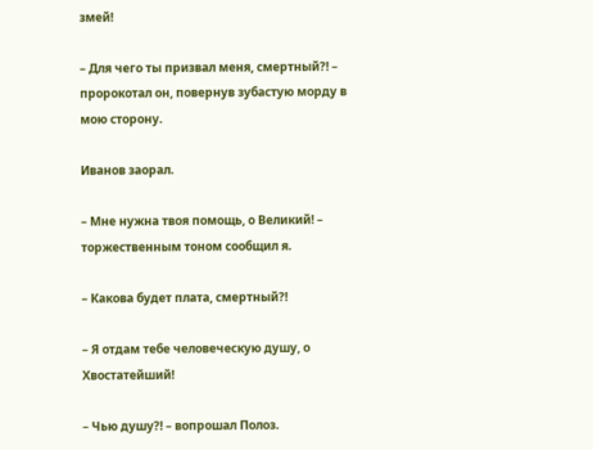змей!

– Для чего ты призвал меня, смертный?! – пророкотал он, повернув зубастую морду в мою сторону.

Иванов заорал.

– Мне нужна твоя помощь, о Великий! – торжественным тоном сообщил я.

– Какова будет плата, смертный?!

– Я отдам тебе человеческую душу, о Хвостатейший!

– Чью душу?! – вопрошал Полоз.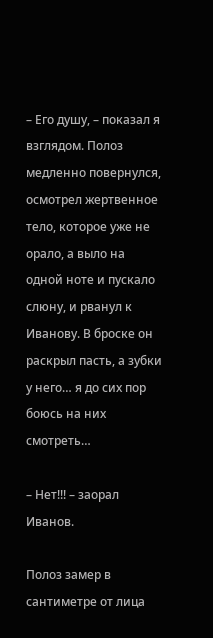– Его душу, – показал я взглядом. Полоз медленно повернулся, осмотрел жертвенное тело, которое уже не орало, а выло на одной ноте и пускало слюну, и рванул к Иванову. В броске он раскрыл пасть, а зубки у него… я до сих пор боюсь на них смотреть…

– Нет!!! – заорал Иванов.

Полоз замер в сантиметре от лица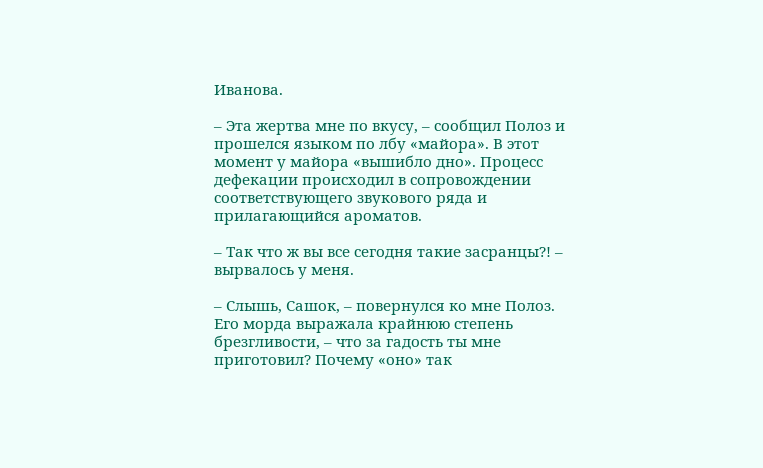Иванова.

– Эта жертва мне по вкусу, – сообщил Полоз и прошелся языком по лбу «майора». В этот момент у майора «вышибло дно». Процесс дефекации происходил в сопровождении соответствующего звукового ряда и прилагающийся ароматов.

– Так что ж вы все сегодня такие засранцы?! – вырвалось у меня.

– Слышь, Сашок, – повернулся ко мне Полоз. Его морда выражала крайнюю степень брезгливости, – что за гадость ты мне приготовил? Почему «оно» так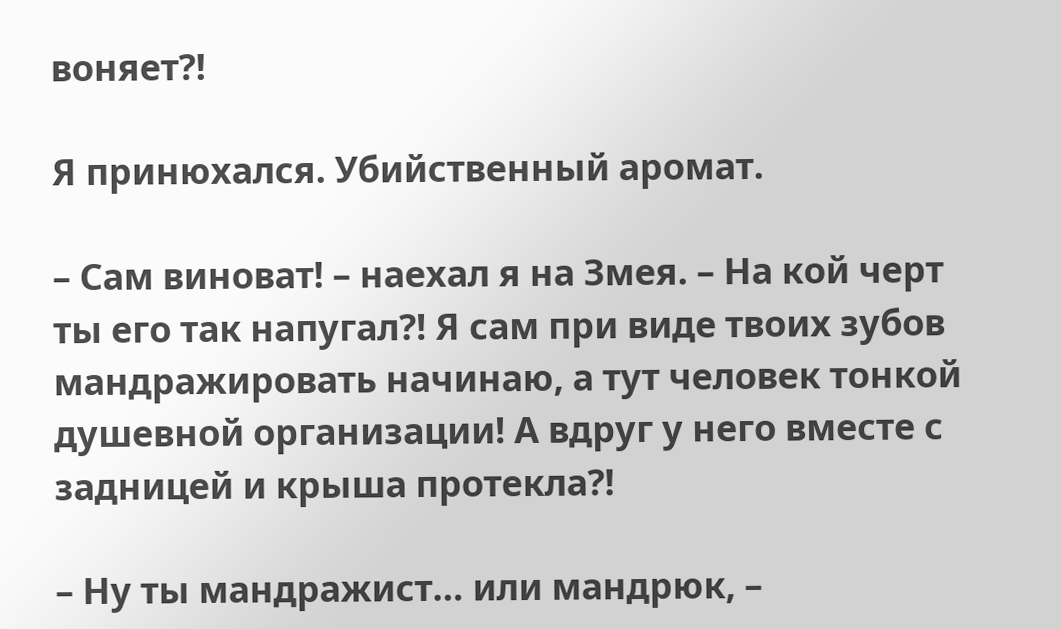воняет?!

Я принюхался. Убийственный аромат.

– Сам виноват! – наехал я на Змея. – На кой черт ты его так напугал?! Я сам при виде твоих зубов мандражировать начинаю, а тут человек тонкой душевной организации! А вдруг у него вместе с задницей и крыша протекла?!

– Ну ты мандражист… или мандрюк, –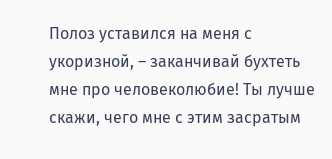Полоз уставился на меня с укоризной, – заканчивай бухтеть мне про человеколюбие! Ты лучше скажи, чего мне с этим засратым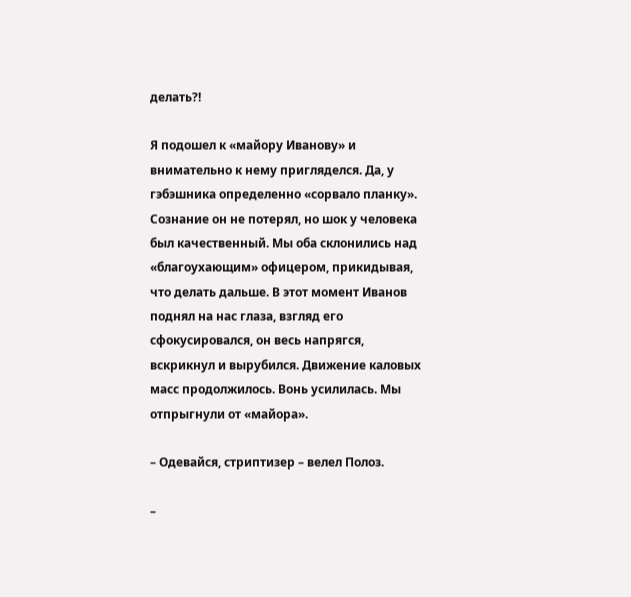делать?!

Я подошел к «майору Иванову» и внимательно к нему пригляделся. Да, у гэбэшника определенно «сорвало планку». Сознание он не потерял, но шок у человека был качественный. Мы оба склонились над «благоухающим» офицером, прикидывая, что делать дальше. В этот момент Иванов поднял на нас глаза, взгляд его сфокусировался, он весь напрягся, вскрикнул и вырубился. Движение каловых масс продолжилось. Вонь усилилась. Мы отпрыгнули от «майора».

– Одевайся, стриптизер – велел Полоз.

–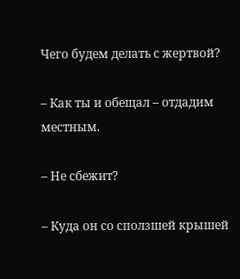Чего будем делать с жертвой?

– Как ты и обещал – отдадим местным.

– Не сбежит?

– Куда он со сползшей крышей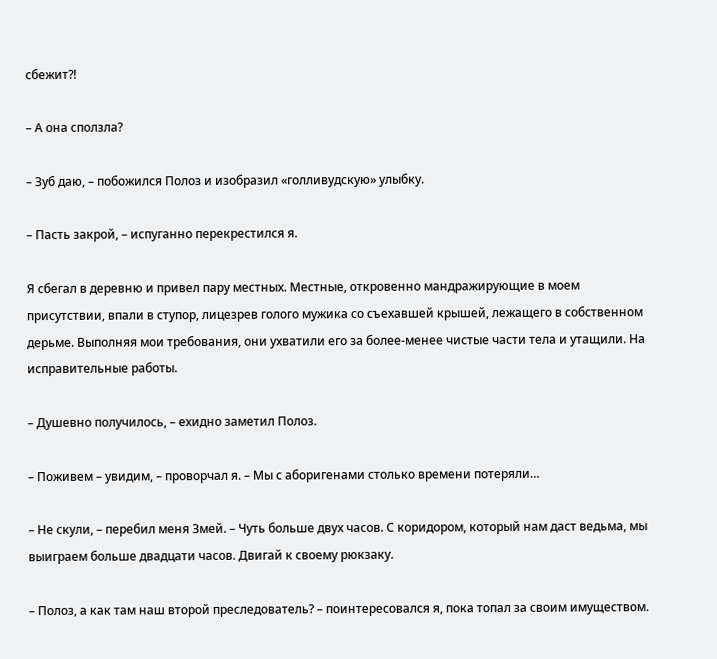сбежит?!

– А она сползла?

– Зуб даю, – побожился Полоз и изобразил «голливудскую» улыбку.

– Пасть закрой, – испуганно перекрестился я.

Я сбегал в деревню и привел пару местных. Местные, откровенно мандражирующие в моем присутствии, впали в ступор, лицезрев голого мужика со съехавшей крышей, лежащего в собственном дерьме. Выполняя мои требования, они ухватили его за более-менее чистые части тела и утащили. На исправительные работы.

– Душевно получилось, – ехидно заметил Полоз.

– Поживем – увидим, – проворчал я. – Мы с аборигенами столько времени потеряли…

– Не скули, – перебил меня Змей. – Чуть больше двух часов. С коридором, который нам даст ведьма, мы выиграем больше двадцати часов. Двигай к своему рюкзаку.

– Полоз, а как там наш второй преследователь? – поинтересовался я, пока топал за своим имуществом.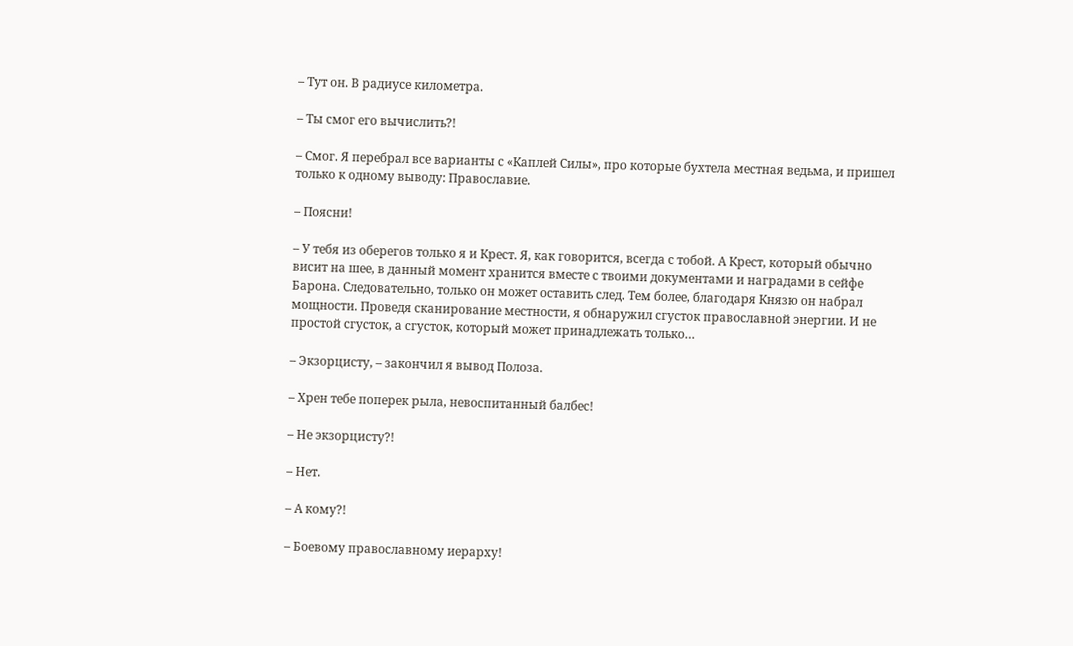– Тут он. В радиусе километра.

– Ты смог его вычислить?!

– Смог. Я перебрал все варианты с «Каплей Силы», про которые бухтела местная ведьма, и пришел только к одному выводу: Православие.

– Поясни!

– У тебя из оберегов только я и Крест. Я, как говорится, всегда с тобой. А Крест, который обычно висит на шее, в данный момент хранится вместе с твоими документами и наградами в сейфе Барона. Следовательно, только он может оставить след. Тем более, благодаря Князю он набрал мощности. Проведя сканирование местности, я обнаружил сгусток православной энергии. И не простой сгусток, а сгусток, который может принадлежать только…

– Экзорцисту, – закончил я вывод Полоза.

– Хрен тебе поперек рыла, невоспитанный балбес!

– Не экзорцисту?!

– Нет.

– А кому?!

– Боевому православному иерарху!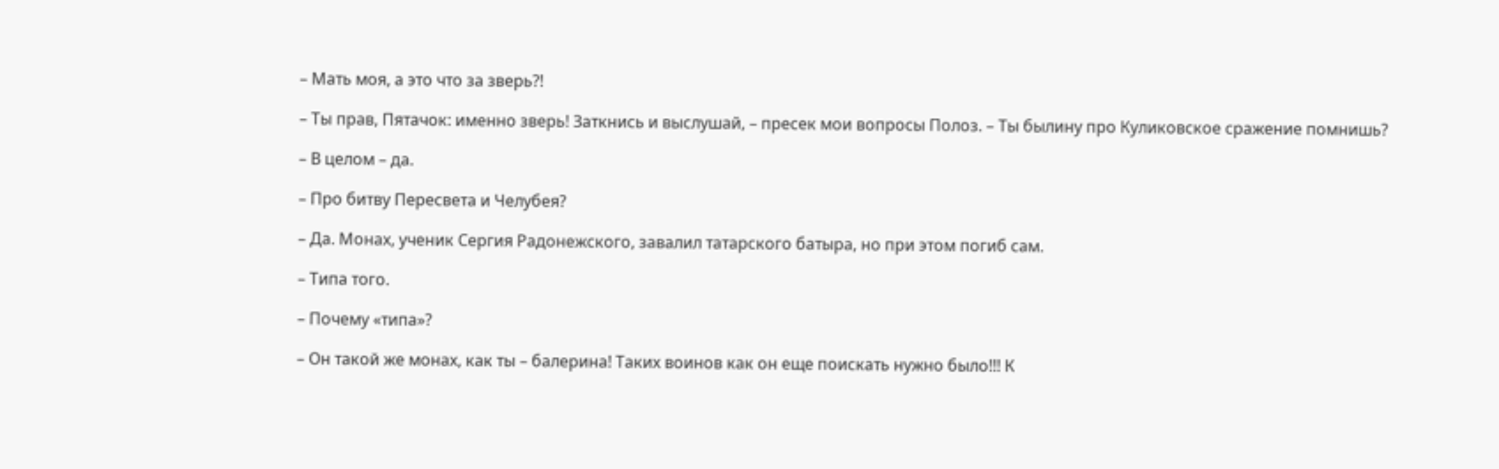– Мать моя, а это что за зверь?!

– Ты прав, Пятачок: именно зверь! Заткнись и выслушай, – пресек мои вопросы Полоз. – Ты былину про Куликовское сражение помнишь?

– В целом – да.

– Про битву Пересвета и Челубея?

– Да. Монах, ученик Сергия Радонежского, завалил татарского батыра, но при этом погиб сам.

– Типа того.

– Почему «типа»?

– Он такой же монах, как ты – балерина! Таких воинов как он еще поискать нужно было!!! К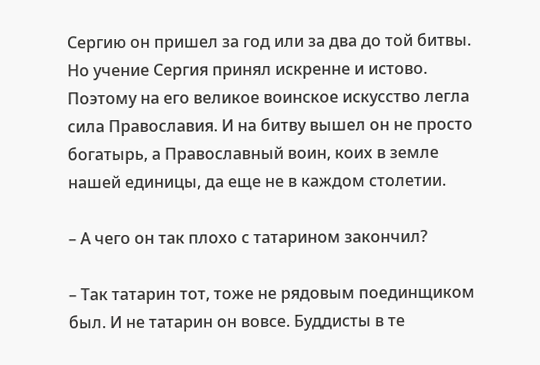Сергию он пришел за год или за два до той битвы. Но учение Сергия принял искренне и истово. Поэтому на его великое воинское искусство легла сила Православия. И на битву вышел он не просто богатырь, а Православный воин, коих в земле нашей единицы, да еще не в каждом столетии.

– А чего он так плохо с татарином закончил?

– Так татарин тот, тоже не рядовым поединщиком был. И не татарин он вовсе. Буддисты в те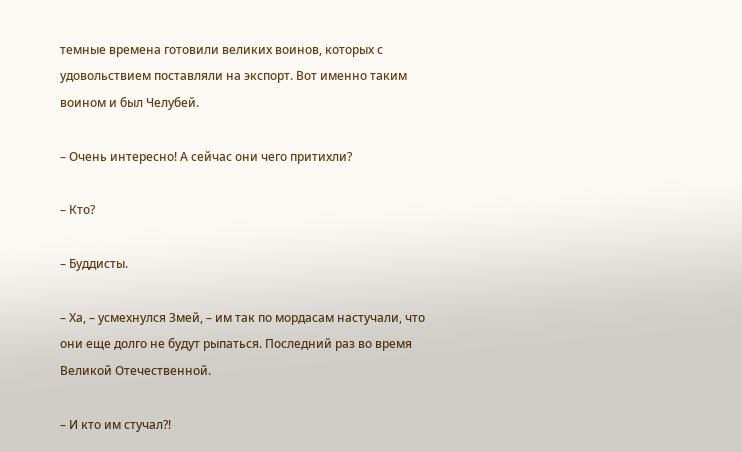темные времена готовили великих воинов, которых с удовольствием поставляли на экспорт. Вот именно таким воином и был Челубей.

– Очень интересно! А сейчас они чего притихли?

– Кто?

– Буддисты.

– Ха, – усмехнулся Змей, – им так по мордасам настучали, что они еще долго не будут рыпаться. Последний раз во время Великой Отечественной.

– И кто им стучал?!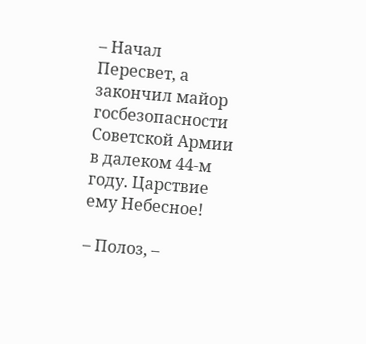– Начал Пересвет, а закончил майор госбезопасности Советской Армии в далеком 44-м году. Царствие ему Небесное!

– Полоз, –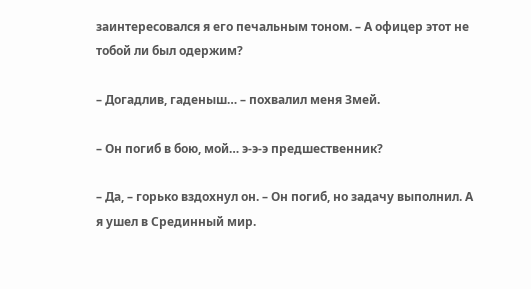заинтересовался я его печальным тоном. – А офицер этот не тобой ли был одержим?

– Догадлив, гаденыш… – похвалил меня Змей.

– Он погиб в бою, мой… э-э-э предшественник?

– Да, – горько вздохнул он. – Он погиб, но задачу выполнил. А я ушел в Срединный мир.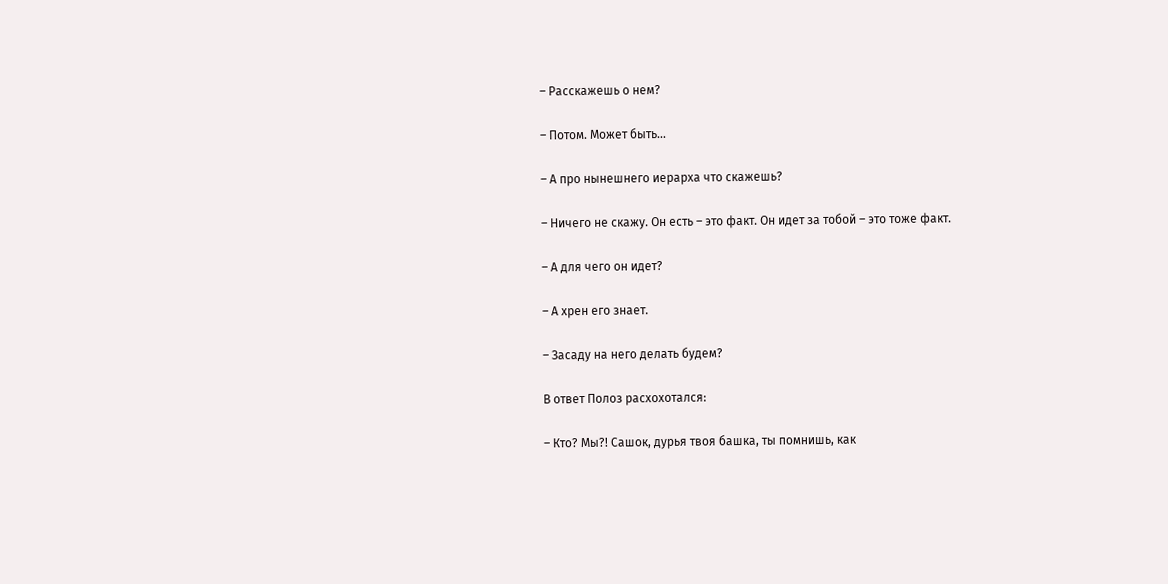– Расскажешь о нем?

– Потом. Может быть…

– А про нынешнего иерарха что скажешь?

– Ничего не скажу. Он есть – это факт. Он идет за тобой – это тоже факт.

– А для чего он идет?

– А хрен его знает.

– Засаду на него делать будем?

В ответ Полоз расхохотался:

– Кто? Мы?! Сашок, дурья твоя башка, ты помнишь, как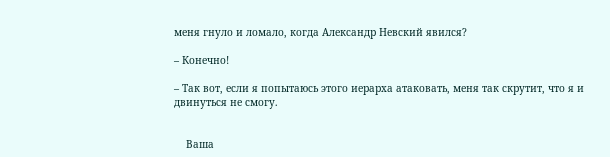меня гнуло и ломало, когда Александр Невский явился?

– Конечно!

– Так вот, если я попытаюсь этого иерарха атаковать, меня так скрутит, что я и двинуться не смогу.


    Ваша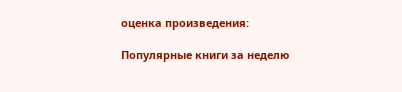оценка произведения:

Популярные книги за неделю